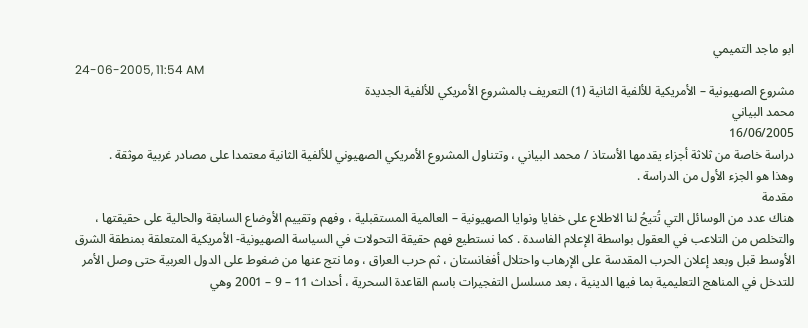ابو ماجد التميمي
24-06-2005, 11:54 AM
مشروع الصهيونية – الأمريكية للألفية الثانية (1) التعريف بالمشروع الأمريكي للألفية الجديدة
محمد البياني
16/06/2005
دراسة خاصة من ثلاثة أجزاء يقدمها الأستاذ / محمد البياني ، وتتناول المشروع الأمريكي الصهيوني للألفية الثانية معتمدا على مصادر غربية موثقة .
وهذا هو الجزء الأول من الدراسة .
مقدمة
هناك عدد من الوسائل التي تُتيحُ لنا الاطلاع على خفايا ونوايا الصهيونية – العالمية المستقبلية ، وفهم وتقييم الأوضاع السابقة والحالية على حقيقتها ، والتخلص من التلاعب في العقول بواسطة الإعلام الفاسدة . كما نستطيع فهم حقيقة التحولات في السياسة الصهيونية- الأمريكية المتعلقة بمنطقة الشرق الأوسط قبل وبعد إعلان الحرب المقدسة على الإرهاب واحتلال أفغانستان ، ثم حرب العراق ، وما نتج عنها من ضغوط على الدول العربية حتى وصل الأمر للتدخل في المناهج التعليمية بما فيها الدينية ، بعد مسلسل التفجيرات باسم القاعدة السحرية ، أحداث 11 – 9 – 2001 وهي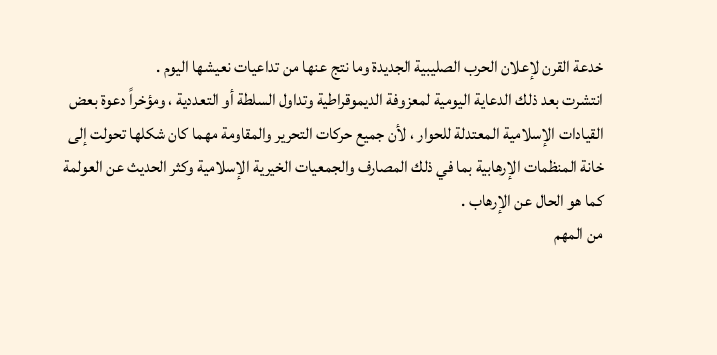خدعة القرن لإعلان الحرب الصليبية الجديدة وما نتج عنها من تداعيات نعيشها اليوم .
انتشرت بعد ذلك الدعاية اليومية لمعزوفة الديموقراطية وتداول السلطة أو التعددية ، ومؤخراً دعوة بعض القيادات الإسلامية المعتدلة للحوار ، لأن جميع حركات التحرير والمقاومة مهما كان شكلها تحولت إلى خانة المنظمات الإرهابية بما في ذلك المصارف والجمعيات الخيرية الإسلامية وكثر الحديث عن العولمة كما هو الحال عن الإرهاب .
من المهم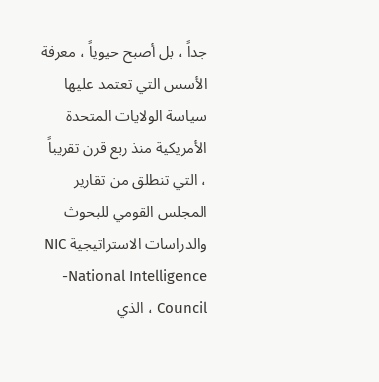جداً ، بل أصبح حيوياً ، معرفة الأسس التي تعتمد عليها سياسة الولايات المتحدة الأمريكية منذ ربع قرن تقريباً ، التي تنطلق من تقارير المجلس القومي للبحوث والدراسات الاستراتيجية NIC -National Intelligence Council ، الذي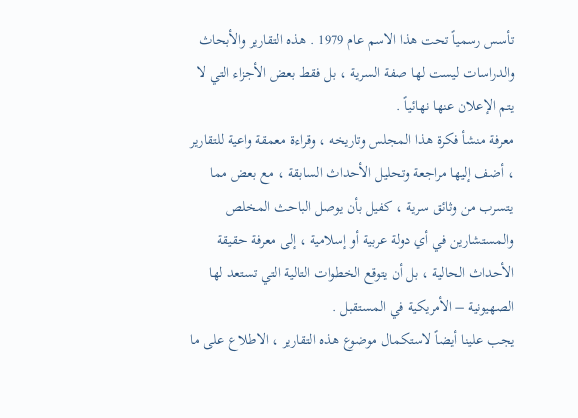تأسس رسمياً تحت هذا الاسم عام 1979 . هذه التقارير والأبحاث والدراسات ليست لها صفة السرية ، بل فقط بعض الأجزاء التي لا يتم الإعلان عنها نهائياً .
معرفة منشأ فكرة هذا المجلس وتاريخه ، وقراءة معمقة واعية للتقارير ، أضف إليها مراجعة وتحليل الأحداث السابقة ، مع بعض مما يتسرب من وثائق سرية ، كفيل بأن يوصل الباحث المخلص والمستشارين في أي دولة عربية أو إسلامية ، إلى معرفة حقيقة الأحداث الحالية ، بل أن يتوقع الخطوات التالية التي تستعد لها الصهيونية – الأمريكية في المستقبل .
يجب علينا أيضاً لاستكمال موضوع هذه التقارير ، الاطلاع على ما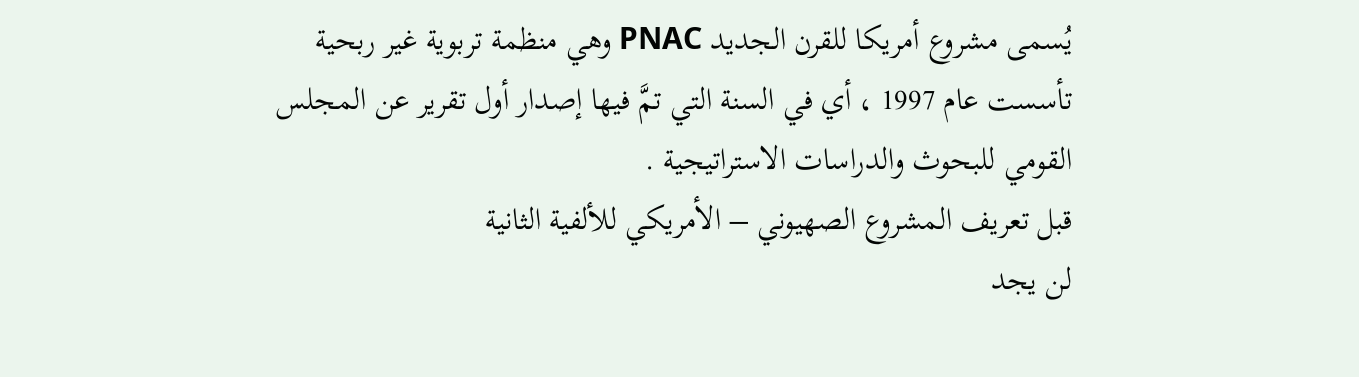يُسمى مشروع أمريكا للقرن الجديد PNAC وهي منظمة تربوية غير ربحية تأسست عام 1997 ، أي في السنة التي تمَّ فيها إصدار أول تقرير عن المجلس القومي للبحوث والدراسات الاستراتيجية .
قبل تعريف المشروع الصهيوني – الأمريكي للألفية الثانية
لن يجد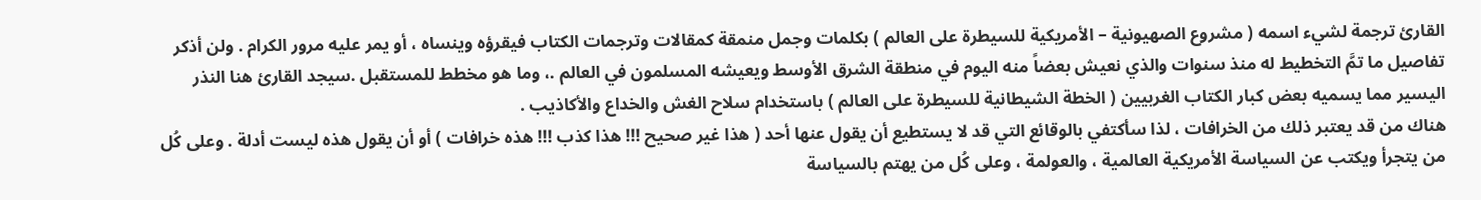القارئ ترجمة لشيء اسمه ( مشروع الصهيونية – الأمريكية للسيطرة على العالم ) بكلمات وجمل منمقة كمقالات وترجمات الكتاب فيقرؤه وينساه ، أو يمر عليه مرور الكرام . ولن أذكر تفاصيل ما تمَّ التخطيط له منذ سنوات والذي نعيش بعضاً منه اليوم في منطقة الشرق الأوسط ويعيشه المسلمون في العالم .، وما هو مخطط للمستقبل .سيجد القارئ هنا النذر اليسير مما يسميه بعض كبار الكتاب الغربيين ( الخطة الشيطانية للسيطرة على العالم ) باستخدام سلاح الغش والخداع والأكاذيب .
هناك من قد يعتبر ذلك من الخرافات ، لذا سأكتفي بالوقائع التي قد لا يستطيع أن يقول عنها أحد ( هذا غير صحيح !!! هذا كذب !!! هذه خرافات ) أو أن يقول هذه ليست أدلة . وعلى كُل من يتجرأ ويكتب عن السياسة الأمريكية العالمية ، والعولمة ، وعلى كُل من يهتم بالسياسة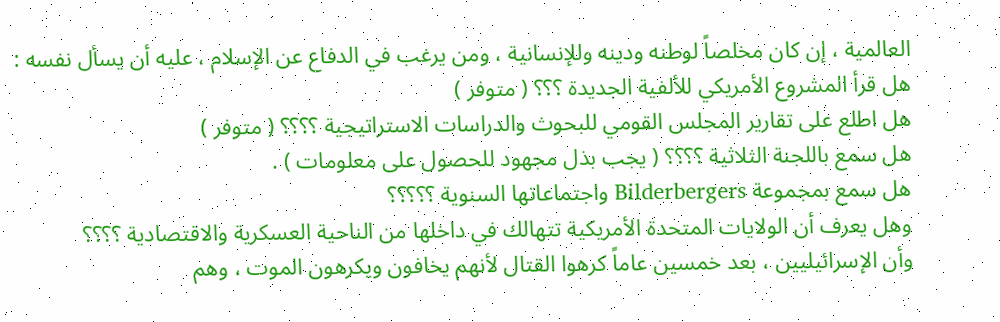العالمية ، إن كان مخلصاً لوطنه ودينه وللإنسانية ، ومن يرغب في الدفاع عن الإسلام ، عليه أن يسأل نفسه :
هل قرأ المشروع الأمريكي للألفية الجديدة ؟؟؟ ( متوفر )
هل اطلع على تقارير المجلس القومي للبحوث والدراسات الاستراتيجية ؟؟؟؟ ( متوفر )
هل سمع باللجنة الثلاثية ؟؟؟؟ ( يجب بذل مجهود للحصول على معلومات ) .
هل سمع بمجموعة Bilderbergers واجتماعاتها السنوية ؟؟؟؟؟
وهل يعرف أن الولايات المتحدة الأمريكية تتهالك في داخلها من الناحية العسكرية والاقتصادية ؟؟؟؟
وأن الإسرائيليين ، بعد خمسين عاماً كرهوا القتال لأنهم يخافون ويكرهون الموت ، وهم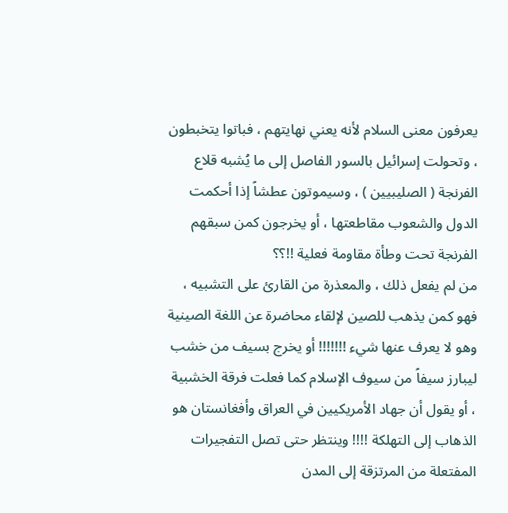يعرفون معنى السلام لأنه يعني نهايتهم ، فباتوا يتخبطون ، وتحولت إسرائيل بالسور الفاصل إلى ما يُشبه قلاع الفرنجة ( الصليبيين ) ، وسيموتون عطشاً إذا أحكمت الدول والشعوب مقاطعتها ، أو يخرجون كمن سبقهم الفرنجة تحت وطأة مقاومة فعلية !!؟؟
من لم يفعل ذلك ، والمعذرة من القارئ على التشبيه ، فهو كمن يذهب للصين لإلقاء محاضرة عن اللغة الصينية وهو لا يعرف عنها شيء !!!!!!! أو يخرج بسيف من خشب ليبارز سيفاً من سيوف الإسلام كما فعلت فرقة الخشبية ، أو يقول أن جهاد الأمريكيين في العراق وأفغانستان هو الذهاب إلى التهلكة !!!! وينتظر حتى تصل التفجيرات المفتعلة من المرتزقة إلى المدن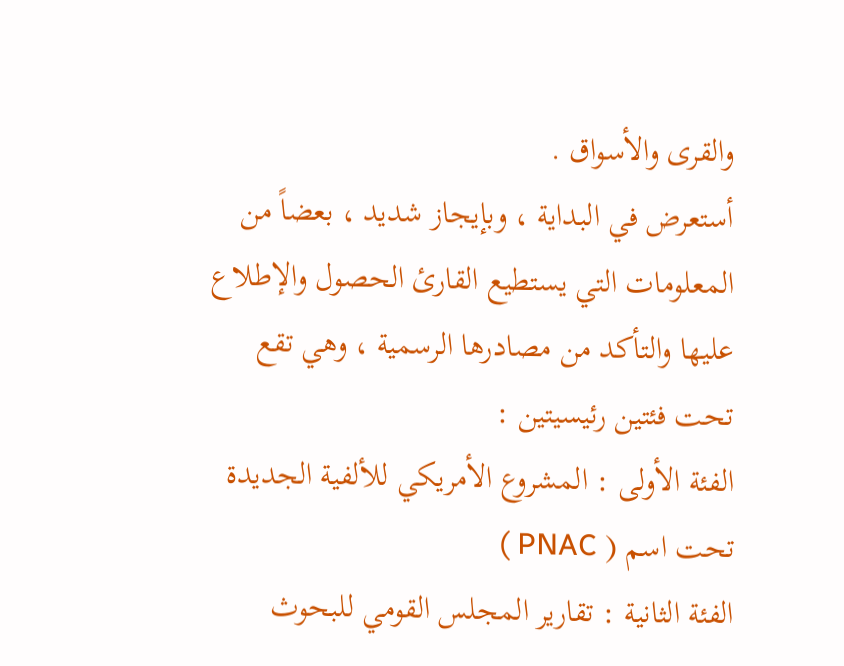والقرى والأسواق .
أستعرض في البداية ، وبإيجاز شديد ، بعضاً من المعلومات التي يستطيع القارئ الحصول والإطلاع عليها والتأكد من مصادرها الرسمية ، وهي تقع تحت فئتين رئيسيتين :
الفئة الأولى : المشروع الأمريكي للألفية الجديدة تحت اسم ( PNAC )
الفئة الثانية : تقارير المجلس القومي للبحوث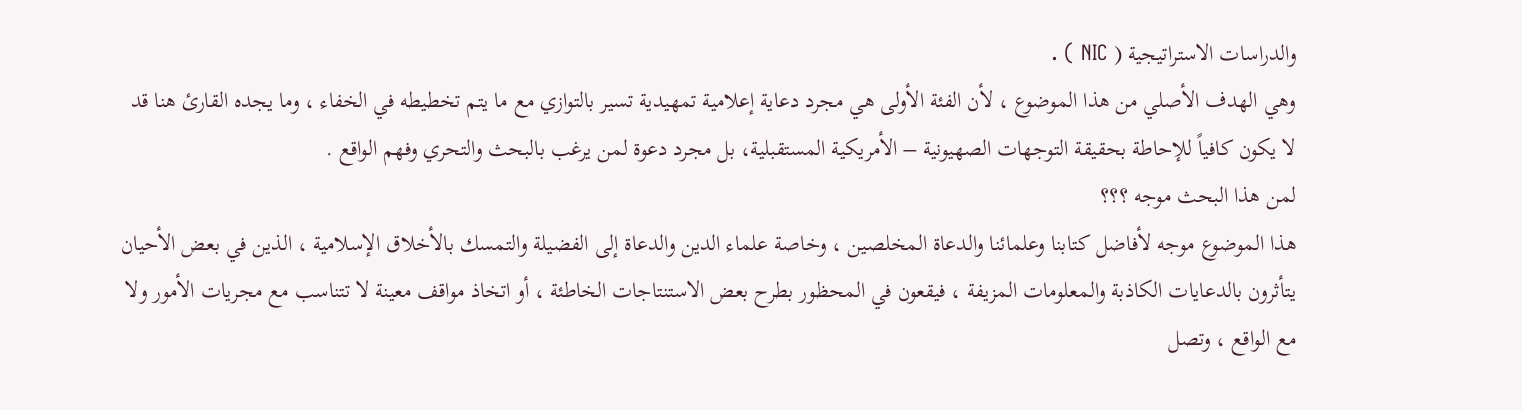والدراسات الاستراتيجية ( NIC ) .
وهي الهدف الأصلي من هذا الموضوع ، لأن الفئة الأولى هي مجرد دعاية إعلامية تمهيدية تسير بالتوازي مع ما يتم تخطيطه في الخفاء ، وما يجده القارئ هنا قد لا يكون كافياً للإحاطة بحقيقة التوجهات الصهيونية – الأمريكية المستقبلية، بل مجرد دعوة لمن يرغب بالبحث والتحري وفهم الواقع .
لمن هذا البحث موجه ؟؟؟
هذا الموضوع موجه لأفاضل كتابنا وعلمائنا والدعاة المخلصين ، وخاصة علماء الدين والدعاة إلى الفضيلة والتمسك بالأخلاق الإسلامية ، الذين في بعض الأحيان يتأثرون بالدعايات الكاذبة والمعلومات المزيفة ، فيقعون في المحظور بطرح بعض الاستنتاجات الخاطئة ، أو اتخاذ مواقف معينة لا تتناسب مع مجريات الأمور ولا مع الواقع ، وتصل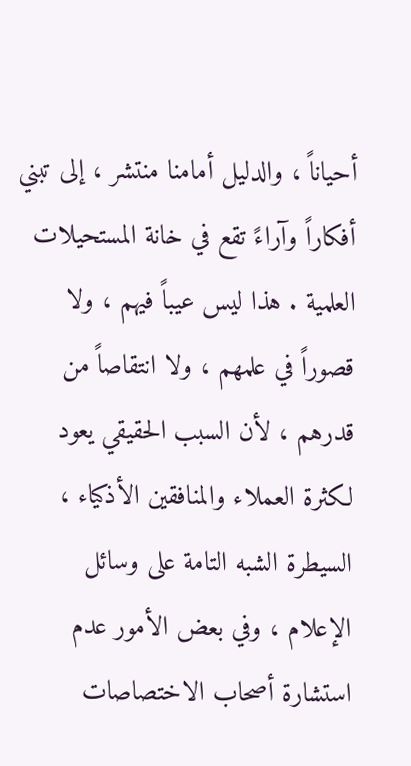أحياناً ، والدليل أمامنا منتشر ، إلى تبني أفكاراً وآراءً تقع في خانة المستحيلات العلمية . هذا ليس عيباً فيهم ، ولا قصوراً في علمهم ، ولا انتقاصاً من قدرهم ، لأن السبب الحقيقي يعود لكثرة العملاء والمنافقين الأذكياء ، السيطرة الشبه التامة على وسائل الإعلام ، وفي بعض الأمور عدم استشارة أصحاب الاختصاصات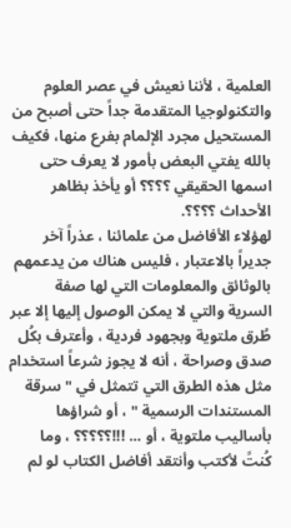العلمية ، لأننا نعيش في عصر العلوم والتكنولوجيا المتقدمة جداً حتى أصبح من المستحيل مجرد الإلمام بفرع منها، فكيف بالله يفتي البعض بأمور لا يعرف حتى اسمها الحقيقي ؟؟؟؟ أو يأخذ بظاهر الأحداث ؟؟؟؟.
لهؤلاء الأفاضل من علمائنا ، عذراً آخر جديراً بالاعتبار ، فليس هناك من يدعمهم بالوثائق والمعلومات التي لها صفة السرية والتي لا يمكن الوصول إليها إلا عبر طُرق ملتوية وبجهود فردية ، وأعترف بكُل صدق وصراحة ، أنه لا يجوز شرعاً استخدام مثل هذه الطرق التي تتمثل في " سرقة المستندات الرسمية " ، أو شراؤها بأساليب ملتوية ، أو ... !!!؟؟؟؟؟ ، وما كُنتً لأكتب وأنتقد أفاضل الكتاب لو لم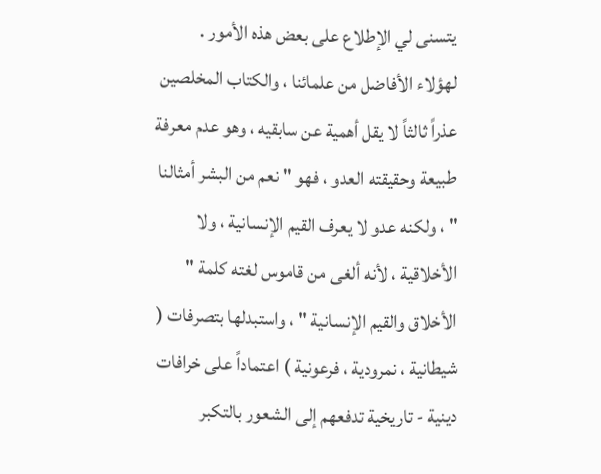يتسنى لي الإطلاع على بعض هذه الأمور .
لهؤلاء الأفاضل من علمائنا ، والكتاب المخلصين عذراً ثالثاً لا يقل أهمية عن سابقيه ، وهو عدم معرفة طبيعة وحقيقته العدو ، فهو " نعم من البشر أمثالنا " ، ولكنه عدو لا يعرف القيم الإنسانية ، ولا الأخلاقية ، لأنه ألغى من قاموس لغته كلمة " الأخلاق والقيم الإنسانية " ، واستبدلها بتصرفات ( شيطانية ، نمرودية ، فرعونية ) اعتماداً على خرافات دينية - تاريخية تدفعهم إلى الشعور بالتكبر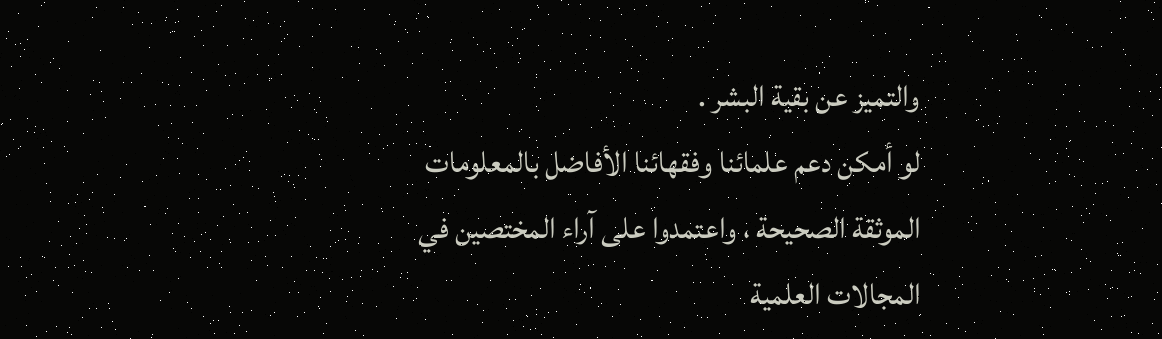والتميز عن بقية البشر .
لو أمكن دعم علمائنا وفقهائنا الأفاضل بالمعلومات الموثقة الصحيحة ، واعتمدوا على آراء المختصين في المجالات العلمية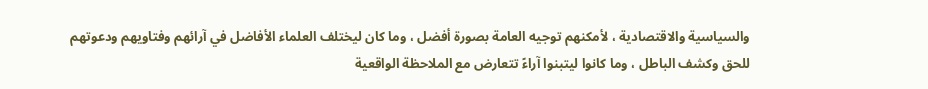والسياسية والاقتصادية ، لأمكنهم توجيه العامة بصورة أفضل ، وما كان ليختلف العلماء الأفاضل في آرائهم وفتاويهم ودعوتهم للحق وكشف الباطل ، وما كانوا ليتبنوا آراءً تتعارض مع الملاحظة الواقعية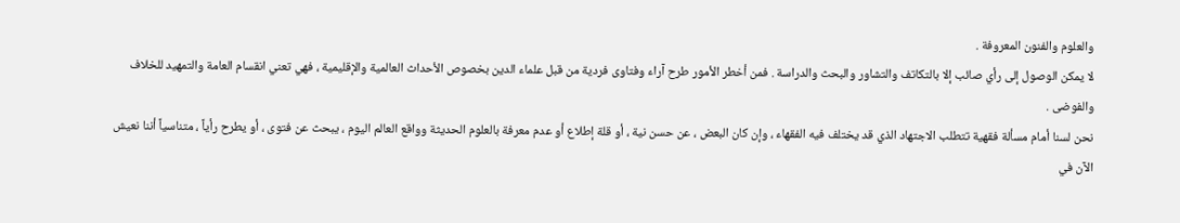والعلوم والفنون المعروفة .
لا يمكن الوصول إلى رأي صائب إلا بالتكاتف والتشاور والبحث والدراسة . فمن أخطر الأمور طرح آراء وفتاوى فردية من قبل علماء الدين بخصوص الأحداث العالمية والإقليمية ، فهي تعني انقسام العامة والتمهيد للخلاف والفوضى .
نحن لسنا أمام مسألة فقهية تتطلب الاجتهاد الذي قد يختلف فيه الفقهاء ، وإن كان البعض ، عن حسن نية ، أو قلة إطلاع أو عدم معرفة بالعلوم الحديثة وواقع العالم اليوم ، يبحث عن فتوى ، أو يطرح رأياً ، متناسياً أننا نعيش الآن في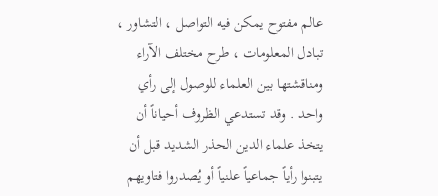عالم مفتوح يمكن فيه التواصل ، التشاور ، تبادل المعلومات ، طرح مختلف الآراء ومناقشتها بين العلماء للوصول إلى رأي واحد . وقد تستدعي الظروف أحياناً أن يتخذ علماء الدين الحذر الشديد قبل أن يتبنوا رأياً جماعياً علنياً أو يُصدروا فتاويهم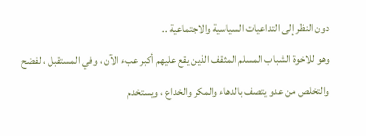دون النظر إلى التداعيات السياسية والاجتماعية ..
وهو للاخوة الشباب المسلم المثقف الذين يقع عليهم أكبر عبء الآن ، وفي المستقبل ، لفضح والتخلص من عدو يتصف بالدهاء والمكر والخداع ، ويستخدم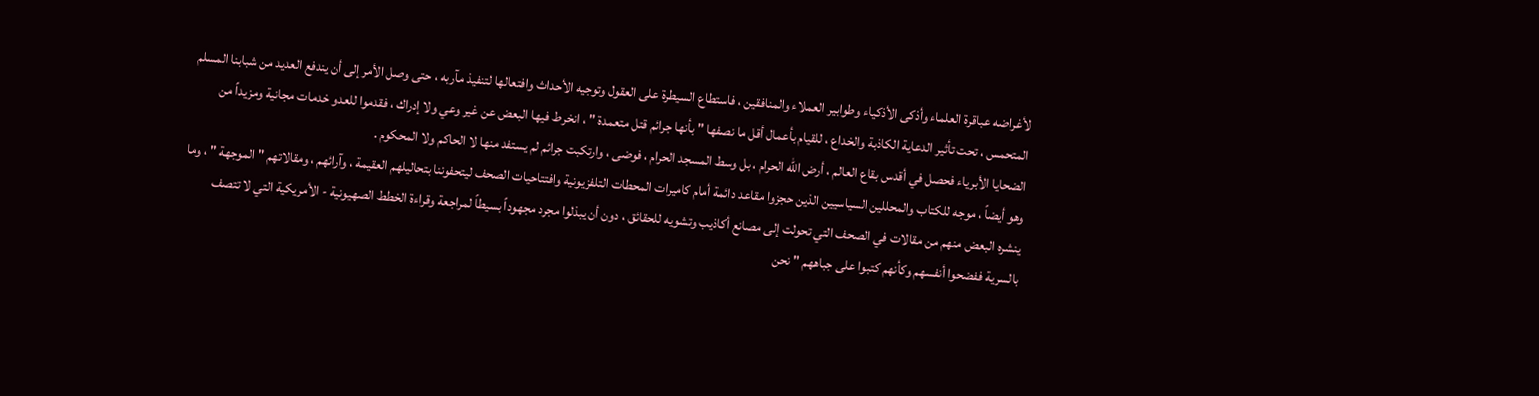لأغراضه عباقرة العلماء وأذكى الأذكياء وطوابير العملاء والمنافقين ، فاستطاع السيطرة على العقول وتوجيه الأحداث وافتعالها لتنفيذ مآربه ، حتى وصل الأمر إلى أن يندفع العديد من شبابنا المسلم المتحمس ، تحت تأثير الدعاية الكاذبة والخداع ، للقيام بأعمال أقل ما نصفها " بأنها جرائم قتل متعمدة " ، انخرط فيها البعض عن غير وعي ولا إدراك ، فقدموا للعدو خدمات مجانية ومزيداً من الضحايا الأبرياء فحصل في أقدس بقاع العالم ، أرض الله الحرام ، بل وسط المسجد الحرام ، فوضى ، وارتكبت جرائم لم يستفد منها لا الحاكم ولا المحكوم .
وهو أيضاً ، موجه للكتاب والمحللين السياسيين الذين حجزوا مقاعد دائمة أمام كاميرات المحطات التلفزيونية وافتتاحيات الصحف ليتحفوننا بتحاليلهم العقيمة ، وآرائهم ، ومقالاتهم " الموجهة " ، وما ينشره البعض منهم من مقالات في الصحف التي تحولت إلى مصانع أكاذيب وتشويه للحقائق ، دون أن يبذلوا مجرد مجهوداً بسيطاً لمراجعة وقراءة الخطط الصهيونية - الأمريكية التي لا تتصف بالسرية ففضحوا أنفسهم وكأنهم كتبوا على جباههم " نحن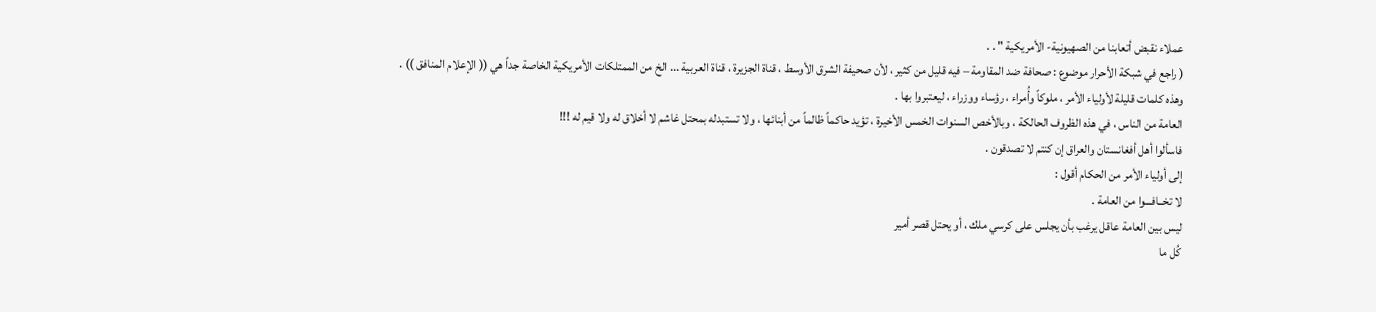عملاء نقبض أتعابنا من الصهيونية- الأمريكية " . .
( راجع في شبكة الأحرار موضوع : صحافة ضد المقاومة – فيه قليل من كثير ، لأن صحيفة الشرق الأوسط ، قناة الجزيرة ، قناة العربية ... الخ من الممتلكات الأمريكية الخاصة جداً هي (( الإعلام المنافق )) .
وهذه كلمات قليلة لأولياء الأمر ، ملوكاً وأُمراء ، رؤساء ووزراء ، ليعتبروا بها .
العامة من الناس ، في هذه الظروف الحالكة ، وبالأخص السنوات الخمس الأخيرة ، تؤيد حاكماً ظالماً من أبنائها ، ولا تستبدله بمحتل غاشم لا أخلاق له ولا قيم له !!!
فاسألوا أهل أفغانستان والعراق إن كنتم لا تصدقون .
إلى أولياء الأمر من الحكام أقول :
لا تخــافـــوا من العامة .
ليس بين العامة عاقل يرغب بأن يجلس على كرسي ملك ، أو يحتل قصر أمير
كُل ما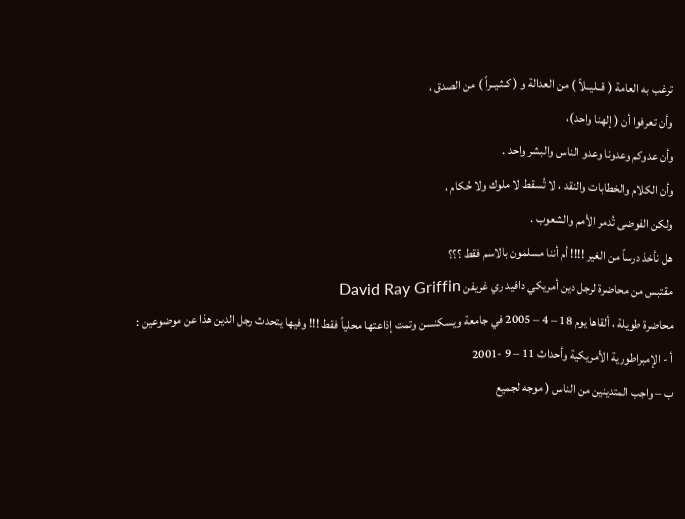ترغب به العامة ( قــليــلاً ) من العدالة و ( كـثـيــراً ) من الصدق ،
وأن تعرفوا أن ( إلهنا واحد)،
وأن عدوكم وعدونا وعدو الناس والبشر واحد .
وأن الكلام والخطابات والنقد ، لا تُسقط لا ملوك ولا حُكام ،
ولكن الفوضى تُدمر الأمم والشعوب .
هل نأخذ درساً من الغير !!!! أم أننا مسلمون بالاسم فقط ؟؟؟
مقتبس من محاضرة لرجل دين أمريكي دافيد ري غريفن David Ray Griffin
محاضرة طويلة ، ألقاها يوم 18 – 4 – 2005 في جامعة ويسكنسن وتمت إذاعتها محلياً فقط !!! وفيها يتحدث رجل الدين هذا عن موضوعين :
أ - الإمبراطورية الأمريكية وأحداث 11 – 9 -2001
ب – واجب المتدينين من الناس ( موجه لجميع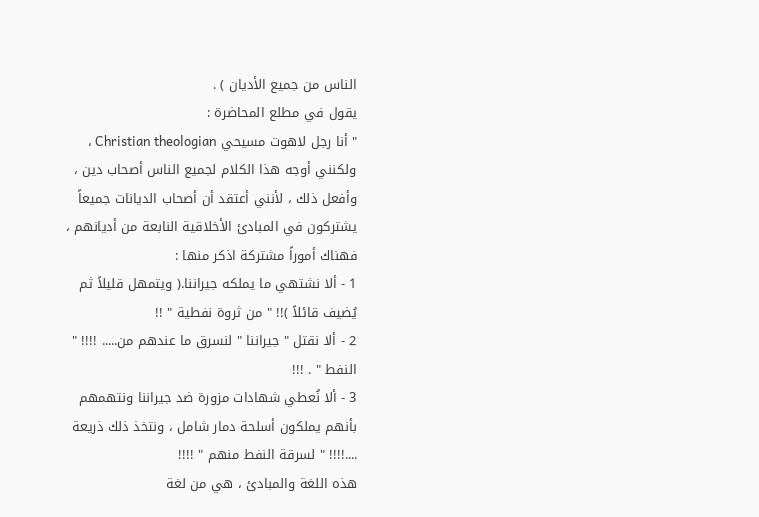الناس من جميع الأديان ) .
يقول في مطلع المحاضرة :
" أنا رجل لاهوت مسيحي Christian theologian ، ولكنني أوجه هذا الكلام لجميع الناس أصحاب دين ، وأفعل ذلك ، لأنني أعتقد أن أصحاب الديانات جميعاً يشتركون في المبادئ الأخلاقية النابعة من أديانهم ، فهناك أموراً مشتركة اذكر منها :
1 - ألا نشتهي ما يملكه جيراننا.( ويتمهل قليلاً ثم يُضيف قائلاً )!! " من ثروة نفطية " !!
2 - ألا نقتل " جيراننا " لنسرق ما عندهم من..... !!!! " النفط " . !!!
3 - ألا نُعطي شهادات مزورة ضد جيراننا ونتهمهم بأنهم يملكون أسلحة دمار شامل ، ونتخذ ذلك ذريعة ....!!!! " لسرقة النفط منهم " !!!!
هذه اللغة والمبادئ ، هي من لغة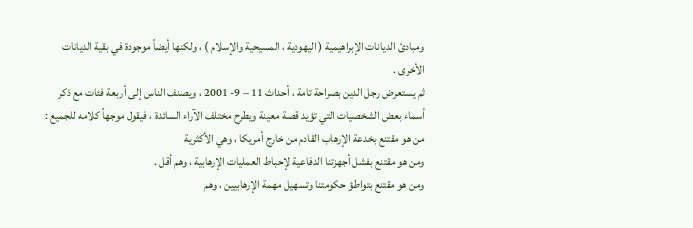ومبادئ الديانات الإبراهيمية ( اليهودية ، المسيحية والإسلام ) ، ولكنها أيضاً موجودة في بقية الديانات الأخرى .
ثم يستعرض رجل الدين بصراحة تامة ، أحداث 11 – 9- 2001 ، ويصنف الناس إلى أربعة فئات مع ذكر أسماء بعض الشخصيات التي تؤيد قصة معينة ويطرح مختلف الآراء السائدة ، فيقول موجهاً كلامه للجميع :
من هو مقتنع بخدعة الإرهاب القادم من خارج أمريكا ، وهي الأكثرية
ومن هو مقتنع بفشل أجهزتنا الدفاعية لإحباط العمليات الإرهابية ، وهم أقل .
ومن هو مقتنع بتواطؤ حكومتنا وتسهيل مهمة الإرهابيين ، وهم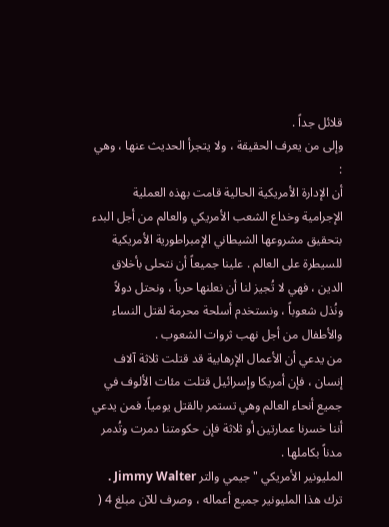قلائل جداً .
وإلى من يعرف الحقيقة ، ولا يتجرأ الحديث عنها ، وهي :
أن الإدارة الأمريكية الحالية قامت بهذه العملية الإجرامية وخداع الشعب الأمريكي والعالم من أجل البدء بتحقيق مشروعها الشيطاني الإمبراطورية الأمريكية للسيطرة على العالم . علينا جميعاً أن نتحلى بأخلاق الدين ، فهي لا تُجيز لنا أن نعلنها حرباً ، ونحتل دولاً ونُذل شعوباً ، ونستخدم أسلحة محرمة لقتل النساء والأطفال من أجل نهب ثروات الشعوب .
من يدعي أن الأعمال الإرهابية قد قتلت ثلاثة آلاف إنسان ، فإن أمريكا وإسرائيل قتلت مئات الألوف في جميع أنحاء العالم وهي تستمر بالقتل يومياً. فمن يدعي أننا خسرنا عمارتين أو ثلاثة فإن حكومتنا دمرت وتُدمر مدناً بكاملها .
المليونير الأمريكي " جيمي والتر Jimmy Walter .
ترك هذا المليونير جميع أعماله ، وصرف للآن مبلغ 4 (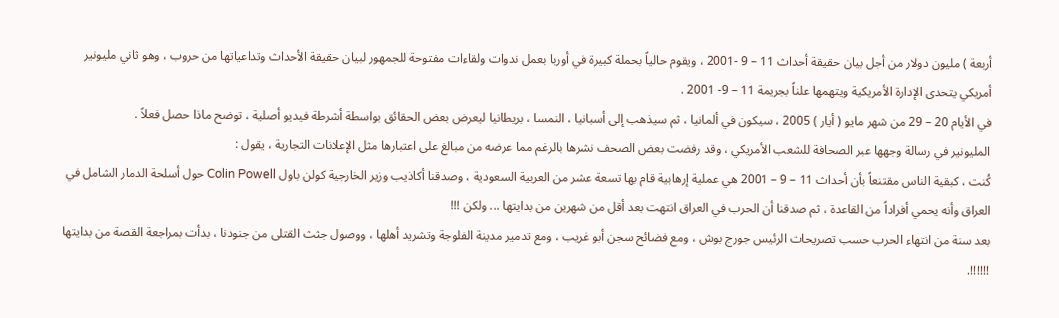أربعة ) مليون دولار من أجل بيان حقيقة أحداث 11 – 9 -2001 ، ويقوم حالياً بحملة كبيرة في أوربا بعمل ندوات ولقاءات مفتوحة للجمهور لبيان حقيقة الأحداث وتداعياتها من حروب ، وهو ثاني مليونير أمريكي يتحدى الإدارة الأمريكية ويتهمها علناً بجريمة 11 – 9- 2001 .
في الأيام 20 – 29 من شهر مايو ( أيار ) 2005 ، سيكون في ألمانيا ، ثم سيذهب إلى أسبانيا ، النمسا ، بريطانيا ليعرض بعض الحقائق بواسطة أشرطة فيديو أصلية ، توضح ماذا حصل فعلاً .
المليونير في رسالة وجهها عبر الصحافة للشعب الأمريكي ، وقد رفضت بعض الصحف نشرها بالرغم مما عرضه من مبالغ على اعتبارها مثل الإعلانات التجارية ، يقول :
كُنت ، كبقية الناس مقتنعاً بأن أحداث 11 – 9 – 2001 هي عملية إرهابية قام بها تسعة عشر من العربية السعودية ، وصدقنا أكاذيب وزير الخارجية كولن باول Colin Powell حول أسلحة الدمار الشامل في العراق وأنه يحمي أفراداً من القاعدة ، ثم صدقنا أن الحرب في العراق انتهت بعد أقل من شهرين من بدايتها ... ولكن !!!
بعد سنة من انتهاء الحرب حسب تصريحات الرئيس جورج بوش ، ومع فضائح سجن أبو غريب ، ومع تدمير مدينة الفلوجة وتشريد أهلها ، ووصول جثث القتلى من جنودنا ، بدأت بمراجعة القصة من بدايتها !!!!!!.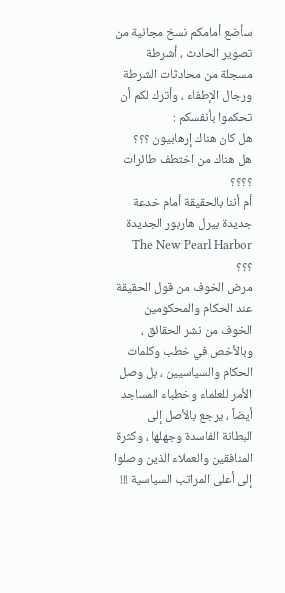سأضع أمامكم نسخ مجانية من تصوير الحادث ، أشرطة مسجلة من محادثات الشرطة ورجال الإطفاء ، وأترك لكم أن تحكموا بأنفسكم :
هل كان هناك إرهابيون ؟؟؟
هل هناك من اختطف طائرات ؟؟؟؟
أم أننا بالحقيقة أمام خدعة جديدة بيرل هاربور الجديدة The New Pearl Harbor ؟؟؟
مرض الخوف من قول الحقيقة عند الحكام والمحكومين
الخوف من نشر الحقائق ، وبالأخص في خطب وكلمات الحكام والسياسيين ، بل وصل الأمر للعلماء وخطباء المساجد أيضاً ، يرجع بالأصل إلى البطانة الفاسدة وجهلها ، وكثرة المنافقين والعملاء الذين وصلوا إلى أعلى المراتب السياسية !!!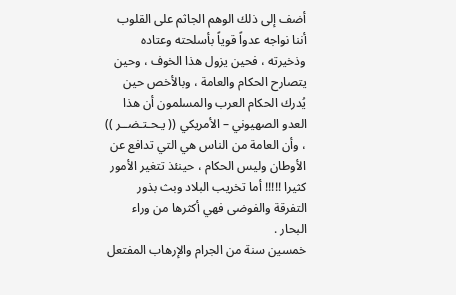أضف إلى ذلك الوهم الجاثم على القلوب أننا نواجه عدواً قوياً بأسلحته وعتاده وذخيرته ، فحين يزول هذا الخوف ، وحين يتصارح الحكام والعامة ، وبالأخص حين يُدرك الحكام العرب والمسلمون أن هذا العدو الصهيوني – الأمريكي (( يـحـتـضــر )) ، وأن العامة من الناس هي التي تدافع عن الأوطان وليس الحكام ، حينئذ تتغير الأمور كثيرا !!!!! أما تخريب البلاد وبث بذور التفرقة والفوضى فهي أكثرها من وراء البحار .
خمسين سنة من الجرام والإرهاب المفتعل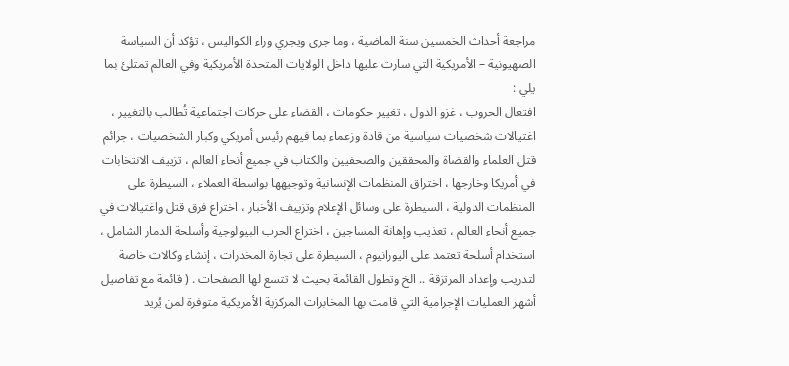مراجعة أحداث الخمسين سنة الماضية ، وما جرى ويجري وراء الكواليس ، تؤكد أن السياسة الصهيونية – الأمريكية التي سارت عليها داخل الولايات المتحدة الأمريكية وفي العالم تمتلئ بما يلي :
افتعال الحروب ، غزو الدول ، تغيير حكومات ، القضاء على حركات اجتماعية تُطالب بالتغيير ، اغتيالات شخصيات سياسية من قادة وزعماء بما فيهم رئيس أمريكي وكبار الشخصيات ، جرائم قتل العلماء والقضاة والمحققين والصحفيين والكتاب في جميع أنحاء العالم ، تزييف الانتخابات في أمريكا وخارجها ، اختراق المنظمات الإنسانية وتوجيهها بواسطة العملاء ، السيطرة على المنظمات الدولية ، السيطرة على وسائل الإعلام وتزييف الأخبار ، اختراع فرق قتل واغتيالات في جميع أنحاء العالم ، تعذيب وإهانة المساجين ، اختراع الحرب البيولوجية وأسلحة الدمار الشامل ، استخدام أسلحة تعتمد على اليورانيوم ، السيطرة على تجارة المخدرات ، إنشاء وكالات خاصة لتدريب وإعداد المرتزقة .. الخ وتطول القائمة بحيث لا تتسع لها الصفحات . ( قائمة مع تفاصيل أشهر العمليات الإجرامية التي قامت بها المخابرات المركزية الأمريكية متوفرة لمن يُريد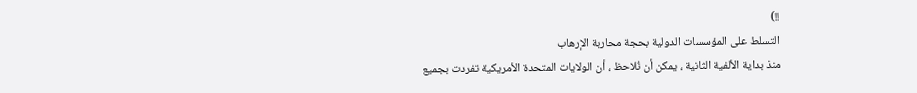!!)
التسلط على المؤسسات الدولية بحجة محاربة الإرهاب
منذ بداية الألفية الثانية ، يمكن أن نُلاحظ ، أن الولايات المتحدة الأمريكية تفردت بجميع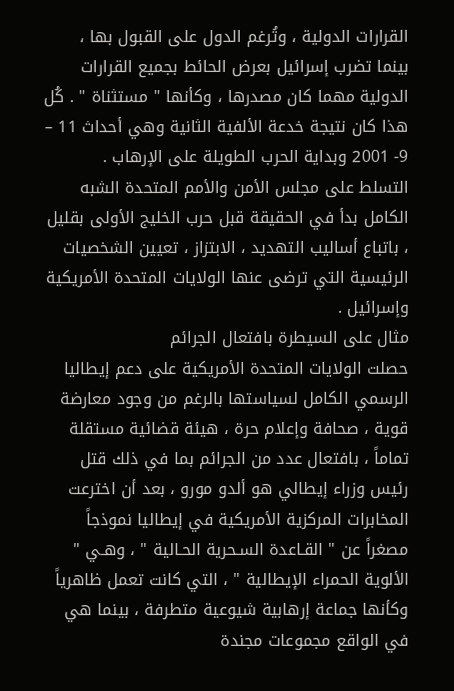القرارات الدولية ، وتُرغم الدول على القبول بها ، بينما تضرب إسرائيل بعرض الحائط بجميع القرارات الدولية مهما كان مصدرها ، وكأنها " مستثناة " . كُل هذا كان نتيجة خدعة الألفية الثانية وهي أحداث 11 – 9- 2001 وبداية الحرب الطويلة على الإرهاب .
التسلط على مجلس الأمن والأمم المتحدة الشبه الكامل بدأ في الحقيقة قبل حرب الخليج الأولى بقليل ، باتباع أساليب التهديد ، الابتزاز ، تعيين الشخصيات الرئيسية التي ترضى عنها الولايات المتحدة الأمريكية وإسرائيل .
مثال على السيطرة بافتعال الجرائم
حصلت الولايات المتحدة الأمريكية على دعم إيطاليا الرسمي الكامل لسياستها بالرغم من وجود معارضة قوية ، صحافة وإعلام حرة ، هيئة قضائية مستقلة تماماً ، بافتعال عدد من الجرائم بما في ذلك قتل رئيس وزراء إيطالي هو ألدو مورو ، بعد أن اخترعت المخابرات المركزية الأمريكية في إيطاليا نموذجاً مصغراً عن " القـاعدة السـحرية الحـالية " ، وهـي " الألوية الحمراء الإيطالية " ، التي كانت تعمل ظاهرياً وكأنها جماعة إرهابية شيوعية متطرفة ، بينما هي في الواقع مجموعات مجندة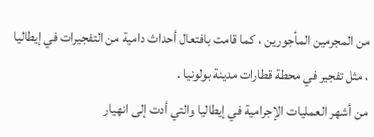من المجرمين المأجورين ، كما قامت بافتعال أحداث دامية من التفجيرات في إيطاليا ، مثل تفجير في محطة قطارات مدينة بولونيا .
من أشهر العمليات الإجرامية في إيطاليا والتي أدت إلى انهيار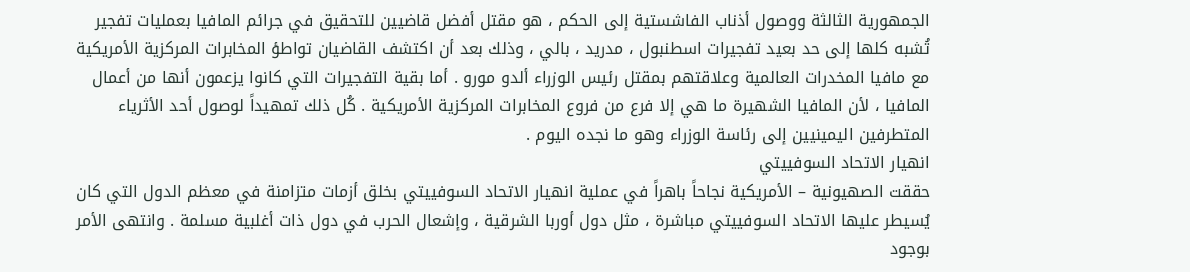الجمهورية الثالثة ووصول أذناب الفاشستية إلى الحكم ، هو مقتل أفضل قاضيين للتحقيق في جرائم المافيا بعمليات تفجير تُشبه كلها إلى حد بعيد تفجيرات اسطنبول ، مدريد ، بالي ، وذلك بعد أن اكتشف القاضيان تواطؤ المخابرات المركزية الأمريكية مع مافيا المخدرات العالمية وعلاقتهم بمقتل رئيس الوزراء ألدو مورو . أما بقية التفجيرات التي كانوا يزعمون أنها من أعمال المافيا ، لأن المافيا الشهيرة ما هي إلا فرع من فروع المخابرات المركزية الأمريكية . كُل ذلك تمهيداً لوصول أحد الأثرياء المتطرفين اليمينيين إلى رئاسة الوزراء وهو ما نجده اليوم .
انهيار الاتحاد السوفييتي
حققت الصهيونية – الأمريكية نجاحاً باهراً في عملية انهيار الاتحاد السوفييتي بخلق أزمات متزامنة في معظم الدول التي كان يُسيطر عليها الاتحاد السوفييتي مباشرة ، مثل دول أوربا الشرقية ، وإشعال الحرب في دول ذات أغلبية مسلمة . وانتهى الأمر بوجود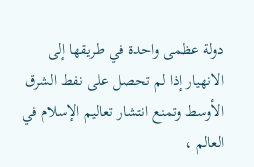دولة عظمى واحدة في طريقها إلى الانهيار إذا لم تحصل على نفط الشرق الأوسط وتمنع انتشار تعاليم الإسلام في العالم ،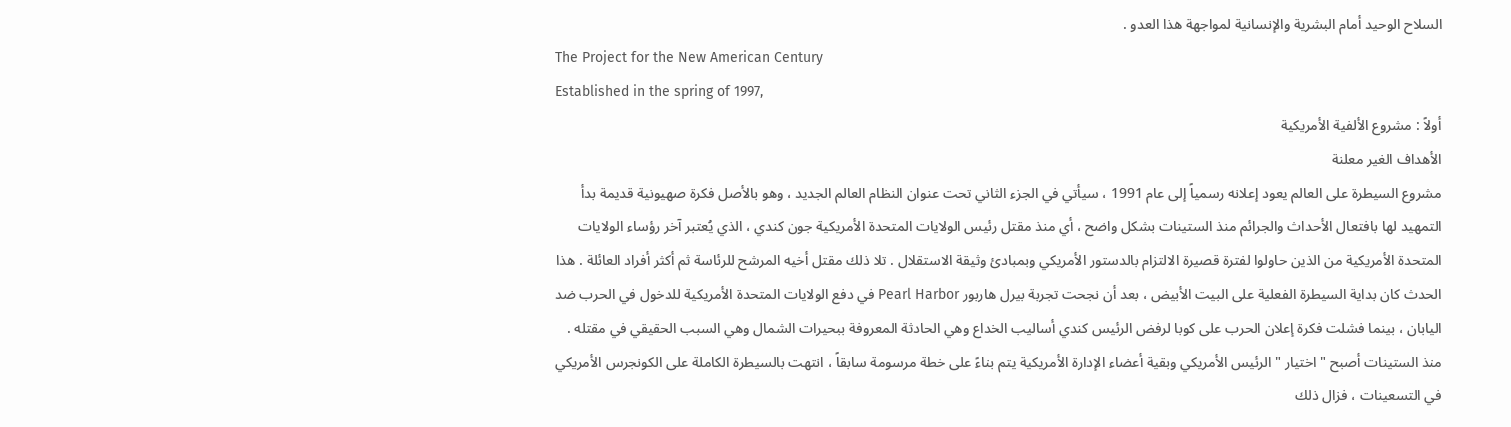السلاح الوحيد أمام البشرية والإنسانية لمواجهة هذا العدو .
The Project for the New American Century
Established in the spring of 1997,
أولاً : مشروع الألفية الأمريكية
الأهداف الغير معلنة
مشروع السيطرة على العالم يعود إعلانه رسمياً إلى عام 1991 ، سيأتي في الجزء الثاني تحت عنوان النظام العالم الجديد ، وهو بالأصل فكرة صهيونية قديمة بدأ التمهيد لها بافتعال الأحداث والجرائم منذ الستينات بشكل واضح ، أي منذ مقتل رئيس الولايات المتحدة الأمريكية جون كندي ، الذي يُعتبر آخر رؤساء الولايات المتحدة الأمريكية من الذين حاولوا لفترة قصيرة الالتزام بالدستور الأمريكي وبمبادئ وثيقة الاستقلال . تلا ذلك مقتل أخيه المرشح للرئاسة ثم أكثر أفراد العائلة . هذا الحدث كان بداية السيطرة الفعلية على البيت الأبيض ، بعد أن نجحت تجربة بيرل هاربور Pearl Harbor في دفع الولايات المتحدة الأمريكية للدخول في الحرب ضد اليابان ، بينما فشلت فكرة إعلان الحرب على كوبا لرفض الرئيس كندي أساليب الخداع وهي الحادثة المعروفة ببحيرات الشمال وهي السبب الحقيقي في مقتله .
منذ الستينات أصبح " اختيار " الرئيس الأمريكي وبقية أعضاء الإدارة الأمريكية يتم بناءً على خطة مرسومة سابقاً ، انتهت بالسيطرة الكاملة على الكونجرس الأمريكي في التسعينات ، فزال ذلك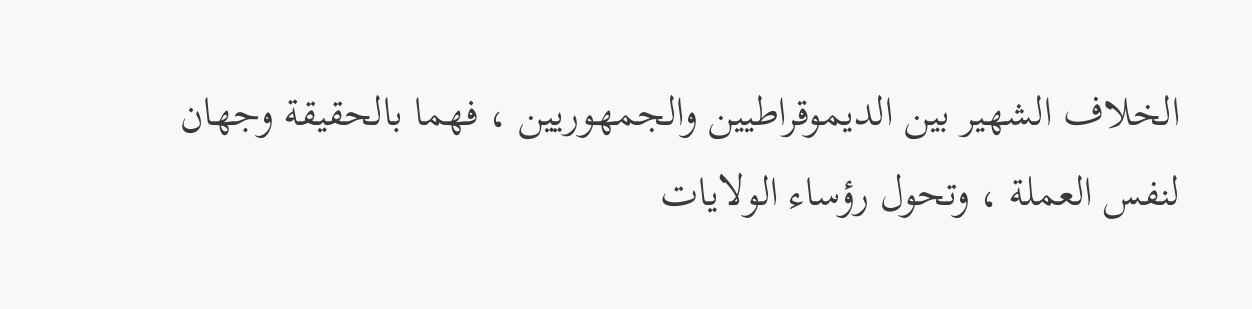الخلاف الشهير بين الديموقراطيين والجمهوريين ، فهما بالحقيقة وجهان لنفس العملة ، وتحول رؤساء الولايات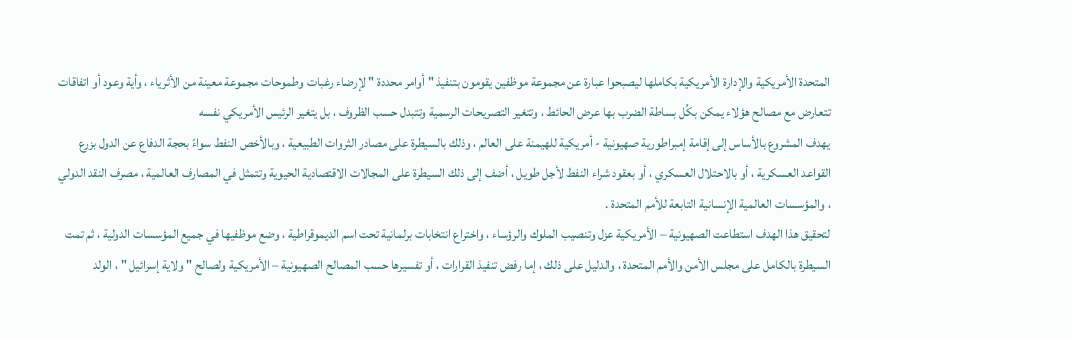المتحدة الأمريكية والإدارة الأمريكية بكاملها ليصبحوا عبارة عن مجموعة موظفين يقومون بتنفيذ " أوامر محددة " لإرضاء رغبات وطموحات مجموعة معينة من الأثرياء ، وأية وعود أو اتفاقات تتعارض مع مصالح هؤلاء يمكن بكُل بساطة الضرب بها عرض الحائط ، وتتغير التصريحات الرسمية وتتبدل حسب الظروف ، بل يتغير الرئيس الأمريكي نفسه
يهدف المشروع بالأساس إلى إقامة إمبراطورية صهيونية - أمريكية للهيمنة على العالم ، وذلك بالسيطرة على مصادر الثروات الطبيعية ، وبالأخص النفط سواءً بحجة الدفاع عن الدول بزرع القواعد العسكرية ، أو بالاحتلال العسكري ، أو بعقود شراء النفط لأجل طويل ، أضف إلى ذلك السيطرة على المجالات الاقتصادية الحيوية وتتمثل في المصارف العالمية ، مصرف النقد الدولي ، والمؤسسات العالمية الإنسانية التابعة للأمم المتحدة .
لتحقيق هذا الهدف استطاعت الصهيونية – الأمريكية عزل وتنصيب الملوك والرؤساء ، واختراع انتخابات برلمانية تحت اسم الديموقراطية ، وضع موظفيها في جميع المؤسسات الدولية ، ثم تمت السيطرة بالكامل على مجلس الأمن والأمم المتحدة ، والدليل على ذلك ، إما رفض تنفيذ القرارات ، أو تفسيرها حسب المصالح الصهيونية – الأمريكية ولصالح " ولاية إسرائيل " ، الولد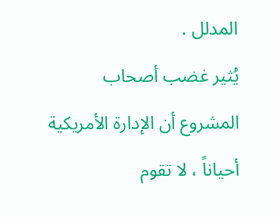المدلل .
يُثير غضب أصحاب المشروع أن الإدارة الأمريكية أحياناً ، لا تقوم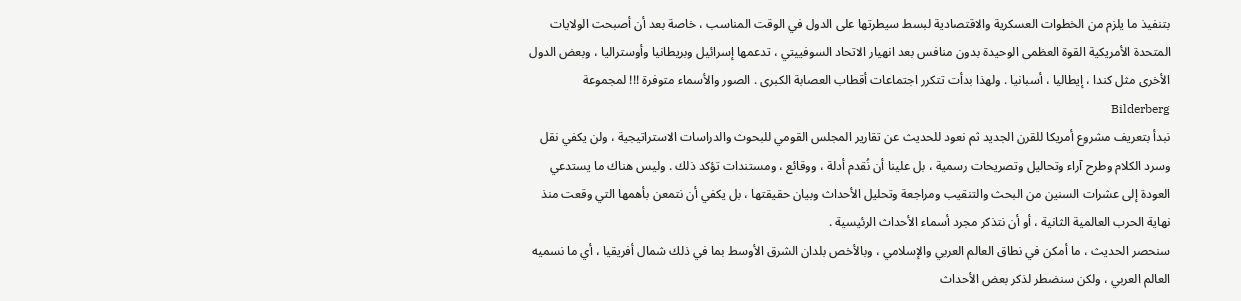بتنفيذ ما يلزم من الخطوات العسكرية والاقتصادية لبسط سيطرتها على الدول في الوقت المناسب ، خاصة بعد أن أصبحت الولايات المتحدة الأمريكية القوة العظمى الوحيدة بدون منافس بعد انهيار الاتحاد السوفييتي ، تدعمها إسرائيل وبريطانيا وأوستراليا ، وبعض الدول الأخرى مثل كندا ، إيطاليا ، أسبانيا . ولهذا بدأت تتكرر اجتماعات أقطاب العصابة الكبرى . الصور والأسماء متوفرة !!! لمجموعة Bilderberg
نبدأ بتعريف مشروع أمريكا للقرن الجديد ثم نعود للحديث عن تقارير المجلس القومي للبحوث والدراسات الاستراتيجية ، ولن يكفي نقل وسرد الكلام وطرح آراء وتحاليل وتصريحات رسمية ، بل علينا أن نُقدم أدلة ، ووقائع ، ومستندات تؤكد ذلك . وليس هناك ما يستدعي العودة إلى عشرات السنين من البحث والتنقيب ومراجعة وتحليل الأحداث وبيان حقيقتها ، بل يكفي أن نتمعن بأهمها التي وقعت منذ نهاية الحرب العالمية الثانية ، أو أن نتذكر مجرد أسماء الأحداث الرئيسية .
سنحصر الحديث ، ما أمكن في نطاق العالم العربي والإسلامي ، وبالأخص بلدان الشرق الأوسط بما في ذلك شمال أفريقيا ، أي ما نسميه العالم العربي ، ولكن سنضطر لذكر بعض الأحداث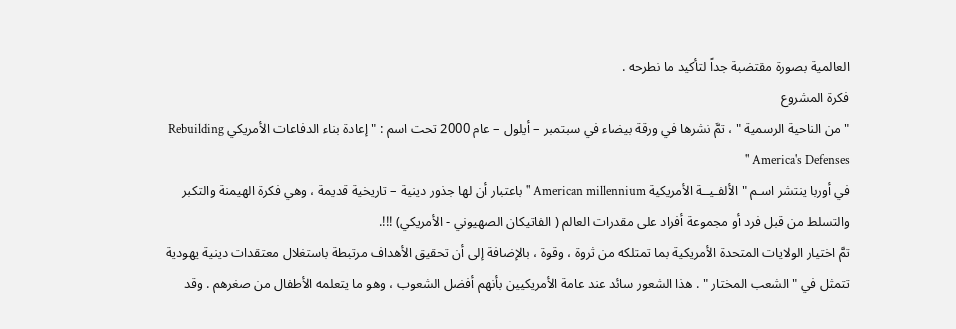العالمية بصورة مقتضبة جداً لتأكيد ما نطرحه .
فكرة المشروع
" من الناحية الرسمية " ، تمَّ نشرها في ورقة بيضاء في سبتمبر – أيلول – عام 2000 تحت اسم : " إعادة بناء الدفاعات الأمريكي Rebuilding America's Defenses "
في أوربا ينتشر اسـم " الألفـيــة الأمريكية American millennium " باعتبار أن لها جذور دينية – تاريخية قديمة ، وهي فكرة الهيمنة والتكبر والتسلط من قبل فرد أو مجموعة أفراد على مقدرات العالم ( الفاتيكان الصهيوني - الأمريكي) !!!.
تمَّ اختيار الولايات المتحدة الأمريكية بما تمتلكه من ثروة ، وقوة ، بالإضافة إلى أن تحقيق الأهداف مرتبطة باستغلال معتقدات دينية يهودية تتمثل في " الشعب المختار " . هذا الشعور سائد عند عامة الأمريكيين بأنهم أفضل الشعوب ، وهو ما يتعلمه الأطفال من صغرهم . وقد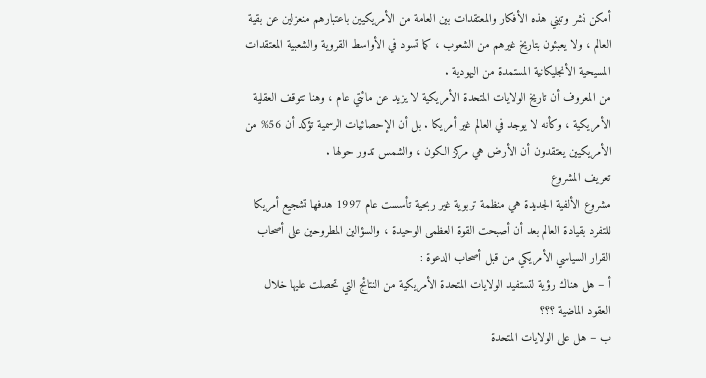أمكن نشر وتبني هذه الأفكار والمعتقدات بين العامة من الأمريكيين باعتبارهم منعزلين عن بقية العالم ، ولا يعبئون بتاريخ غيرهم من الشعوب ، كما تسود في الأواسط القروية والشعبية المعتقدات المسيحية الأنجليكانية المستمدة من اليهودية .
من المعروف أن تاريخ الولايات المتحدة الأمريكية لا يزيد عن مائتي عام ، وهنا تتوقف العقلية الأمريكية ، وكأنه لا يوجد في العالم غير أمريكا . بل أن الإحصائيات الرسمية تؤكد أن 56% من الأمريكيين يعتقدون أن الأرض هي مركز الكون ، والشمس تدور حولها .
تعريف المشروع
مشروع الألفية الجديدة هي منظمة تربوية غير ربحية تأسست عام 1997 هدفها تشجيع أمريكا للتفرد بقيادة العالم بعد أن أصبحت القوة العظمى الوحيدة ، والسؤالين المطروحين على أصحاب القرار السياسي الأمريكي من قبل أصحاب الدعوة :
أ – هل هناك رؤية لتستفيد الولايات المتحدة الأمريكية من النتائج التي تحصلت عليها خلال العقود الماضية ؟؟؟
ب – هل على الولايات المتحدة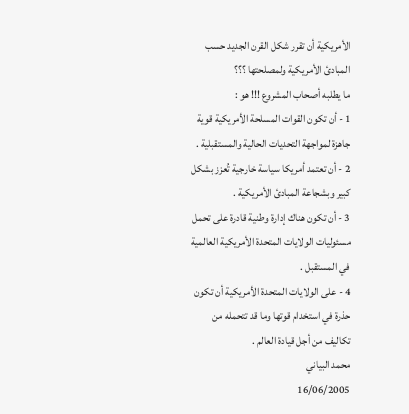الأمريكية أن تقرر شكل القرن الجديد حسب المبادئ الأمريكية ولمصلحتها ؟؟؟
ما يطلبه أصحاب المشروع !!! هو :
1 - أن تكون القوات المسلحة الأمريكية قوية جاهزة لمواجهة التحديات الحالية والمستقبلية .
2 - أن تعتمد أمريكا سياسة خارجية تُعزز بشكل كبير وبشجاعة المبادئ الأمريكية .
3 - أن تكون هناك إدارة وطنية قادرة على تحمل مسئوليات الولايات المتحدة الأمريكية العالمية في المستقبل .
4 - على الولايات المتحدة الأمريكية أن تكون حذرة في استخدام قوتها وما قد تتحمله من تكاليف من أجل قيادة العالم .
محمد البياني
16/06/2005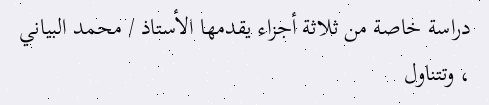دراسة خاصة من ثلاثة أجزاء يقدمها الأستاذ / محمد البياني ، وتتناول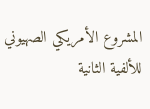المشروع الأمريكي الصهيوني للألفية الثانية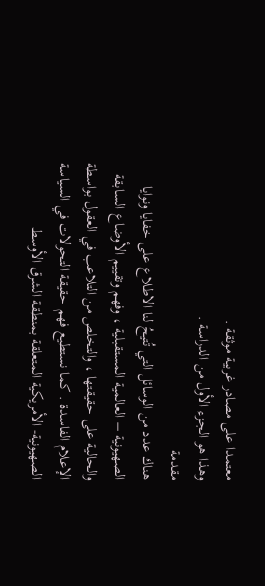معتمدا على مصادر غربية موثقة .
وهذا هو الجزء الأول من الدراسة .
مقدمة
هناك عدد من الوسائل التي تُتيحُ لنا الاطلاع على خفايا ونوايا الصهيونية – العالمية المستقبلية ، وفهم وتقييم الأوضاع السابقة والحالية على حقيقتها ، والتخلص من التلاعب في العقول بواسطة الإعلام الفاسدة . كما نستطيع فهم حقيقة التحولات في السياسة الصهيونية- الأمريكية المتعلقة بمنطقة الشرق الأوسط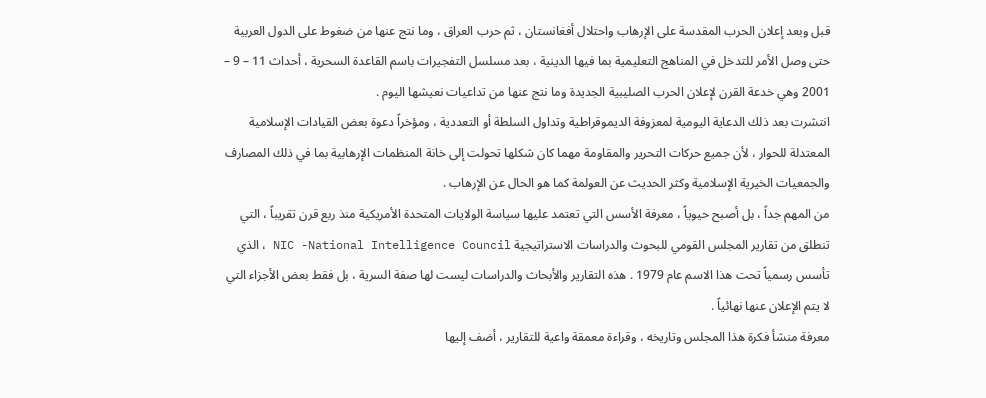قبل وبعد إعلان الحرب المقدسة على الإرهاب واحتلال أفغانستان ، ثم حرب العراق ، وما نتج عنها من ضغوط على الدول العربية حتى وصل الأمر للتدخل في المناهج التعليمية بما فيها الدينية ، بعد مسلسل التفجيرات باسم القاعدة السحرية ، أحداث 11 – 9 – 2001 وهي خدعة القرن لإعلان الحرب الصليبية الجديدة وما نتج عنها من تداعيات نعيشها اليوم .
انتشرت بعد ذلك الدعاية اليومية لمعزوفة الديموقراطية وتداول السلطة أو التعددية ، ومؤخراً دعوة بعض القيادات الإسلامية المعتدلة للحوار ، لأن جميع حركات التحرير والمقاومة مهما كان شكلها تحولت إلى خانة المنظمات الإرهابية بما في ذلك المصارف والجمعيات الخيرية الإسلامية وكثر الحديث عن العولمة كما هو الحال عن الإرهاب .
من المهم جداً ، بل أصبح حيوياً ، معرفة الأسس التي تعتمد عليها سياسة الولايات المتحدة الأمريكية منذ ربع قرن تقريباً ، التي تنطلق من تقارير المجلس القومي للبحوث والدراسات الاستراتيجية NIC -National Intelligence Council ، الذي تأسس رسمياً تحت هذا الاسم عام 1979 . هذه التقارير والأبحاث والدراسات ليست لها صفة السرية ، بل فقط بعض الأجزاء التي لا يتم الإعلان عنها نهائياً .
معرفة منشأ فكرة هذا المجلس وتاريخه ، وقراءة معمقة واعية للتقارير ، أضف إليها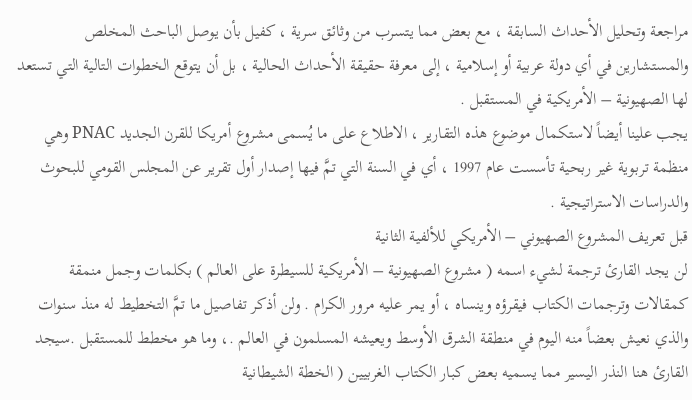مراجعة وتحليل الأحداث السابقة ، مع بعض مما يتسرب من وثائق سرية ، كفيل بأن يوصل الباحث المخلص والمستشارين في أي دولة عربية أو إسلامية ، إلى معرفة حقيقة الأحداث الحالية ، بل أن يتوقع الخطوات التالية التي تستعد لها الصهيونية – الأمريكية في المستقبل .
يجب علينا أيضاً لاستكمال موضوع هذه التقارير ، الاطلاع على ما يُسمى مشروع أمريكا للقرن الجديد PNAC وهي منظمة تربوية غير ربحية تأسست عام 1997 ، أي في السنة التي تمَّ فيها إصدار أول تقرير عن المجلس القومي للبحوث والدراسات الاستراتيجية .
قبل تعريف المشروع الصهيوني – الأمريكي للألفية الثانية
لن يجد القارئ ترجمة لشيء اسمه ( مشروع الصهيونية – الأمريكية للسيطرة على العالم ) بكلمات وجمل منمقة كمقالات وترجمات الكتاب فيقرؤه وينساه ، أو يمر عليه مرور الكرام . ولن أذكر تفاصيل ما تمَّ التخطيط له منذ سنوات والذي نعيش بعضاً منه اليوم في منطقة الشرق الأوسط ويعيشه المسلمون في العالم .، وما هو مخطط للمستقبل .سيجد القارئ هنا النذر اليسير مما يسميه بعض كبار الكتاب الغربيين ( الخطة الشيطانية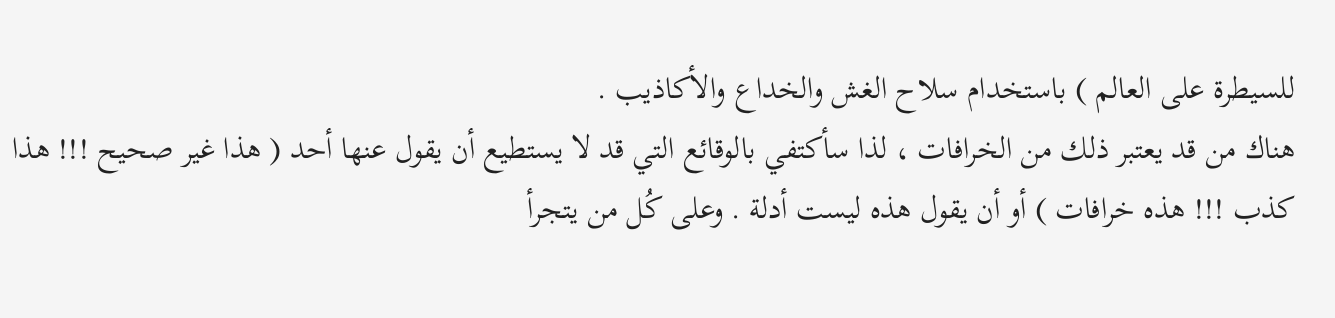للسيطرة على العالم ) باستخدام سلاح الغش والخداع والأكاذيب .
هناك من قد يعتبر ذلك من الخرافات ، لذا سأكتفي بالوقائع التي قد لا يستطيع أن يقول عنها أحد ( هذا غير صحيح !!! هذا كذب !!! هذه خرافات ) أو أن يقول هذه ليست أدلة . وعلى كُل من يتجرأ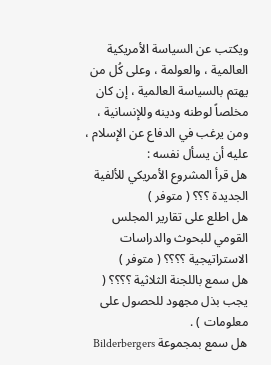ويكتب عن السياسة الأمريكية العالمية ، والعولمة ، وعلى كُل من يهتم بالسياسة العالمية ، إن كان مخلصاً لوطنه ودينه وللإنسانية ، ومن يرغب في الدفاع عن الإسلام ، عليه أن يسأل نفسه :
هل قرأ المشروع الأمريكي للألفية الجديدة ؟؟؟ ( متوفر )
هل اطلع على تقارير المجلس القومي للبحوث والدراسات الاستراتيجية ؟؟؟؟ ( متوفر )
هل سمع باللجنة الثلاثية ؟؟؟؟ ( يجب بذل مجهود للحصول على معلومات ) .
هل سمع بمجموعة Bilderbergers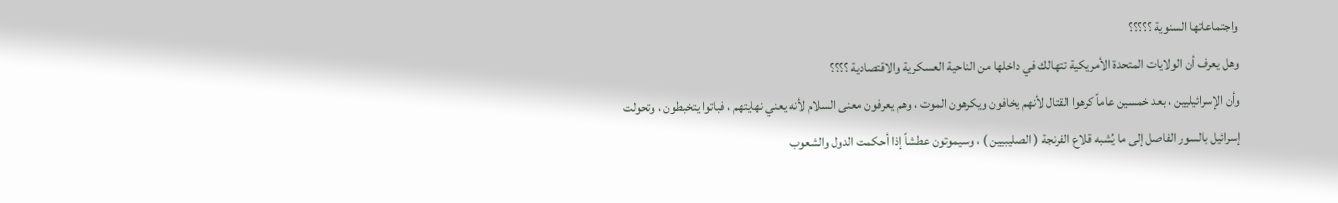واجتماعاتها السنوية ؟؟؟؟؟
وهل يعرف أن الولايات المتحدة الأمريكية تتهالك في داخلها من الناحية العسكرية والاقتصادية ؟؟؟؟
وأن الإسرائيليين ، بعد خمسين عاماً كرهوا القتال لأنهم يخافون ويكرهون الموت ، وهم يعرفون معنى السلام لأنه يعني نهايتهم ، فباتوا يتخبطون ، وتحولت إسرائيل بالسور الفاصل إلى ما يُشبه قلاع الفرنجة ( الصليبيين ) ، وسيموتون عطشاً إذا أحكمت الدول والشعوب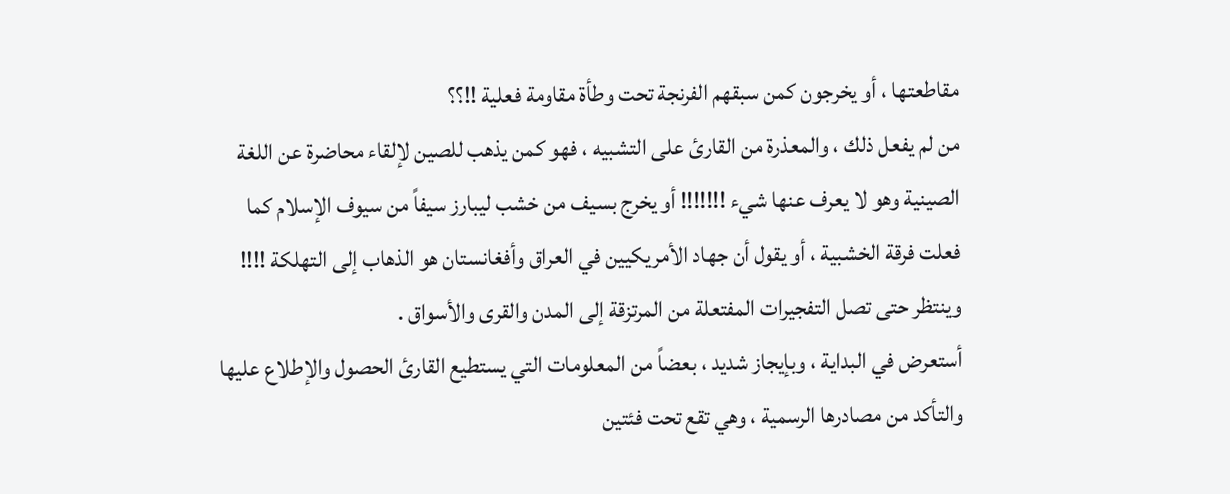مقاطعتها ، أو يخرجون كمن سبقهم الفرنجة تحت وطأة مقاومة فعلية !!؟؟
من لم يفعل ذلك ، والمعذرة من القارئ على التشبيه ، فهو كمن يذهب للصين لإلقاء محاضرة عن اللغة الصينية وهو لا يعرف عنها شيء !!!!!!! أو يخرج بسيف من خشب ليبارز سيفاً من سيوف الإسلام كما فعلت فرقة الخشبية ، أو يقول أن جهاد الأمريكيين في العراق وأفغانستان هو الذهاب إلى التهلكة !!!! وينتظر حتى تصل التفجيرات المفتعلة من المرتزقة إلى المدن والقرى والأسواق .
أستعرض في البداية ، وبإيجاز شديد ، بعضاً من المعلومات التي يستطيع القارئ الحصول والإطلاع عليها والتأكد من مصادرها الرسمية ، وهي تقع تحت فئتين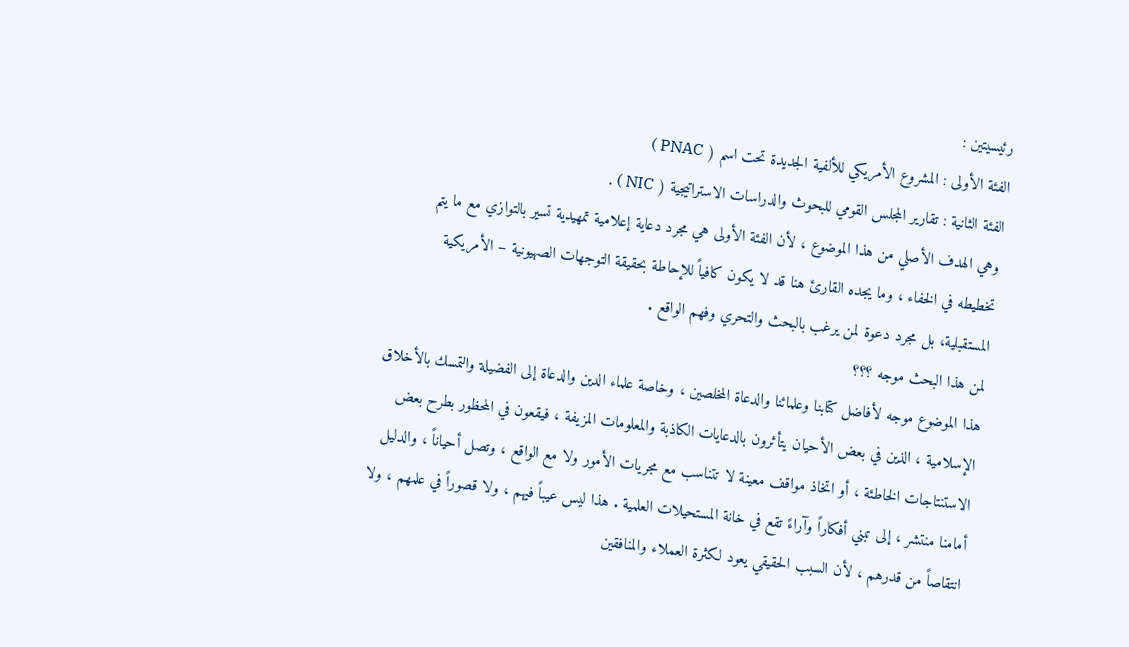رئيسيتين :
الفئة الأولى : المشروع الأمريكي للألفية الجديدة تحت اسم ( PNAC )
الفئة الثانية : تقارير المجلس القومي للبحوث والدراسات الاستراتيجية ( NIC ) .
وهي الهدف الأصلي من هذا الموضوع ، لأن الفئة الأولى هي مجرد دعاية إعلامية تمهيدية تسير بالتوازي مع ما يتم تخطيطه في الخفاء ، وما يجده القارئ هنا قد لا يكون كافياً للإحاطة بحقيقة التوجهات الصهيونية – الأمريكية المستقبلية، بل مجرد دعوة لمن يرغب بالبحث والتحري وفهم الواقع .
لمن هذا البحث موجه ؟؟؟
هذا الموضوع موجه لأفاضل كتابنا وعلمائنا والدعاة المخلصين ، وخاصة علماء الدين والدعاة إلى الفضيلة والتمسك بالأخلاق الإسلامية ، الذين في بعض الأحيان يتأثرون بالدعايات الكاذبة والمعلومات المزيفة ، فيقعون في المحظور بطرح بعض الاستنتاجات الخاطئة ، أو اتخاذ مواقف معينة لا تتناسب مع مجريات الأمور ولا مع الواقع ، وتصل أحياناً ، والدليل أمامنا منتشر ، إلى تبني أفكاراً وآراءً تقع في خانة المستحيلات العلمية . هذا ليس عيباً فيهم ، ولا قصوراً في علمهم ، ولا انتقاصاً من قدرهم ، لأن السبب الحقيقي يعود لكثرة العملاء والمنافقين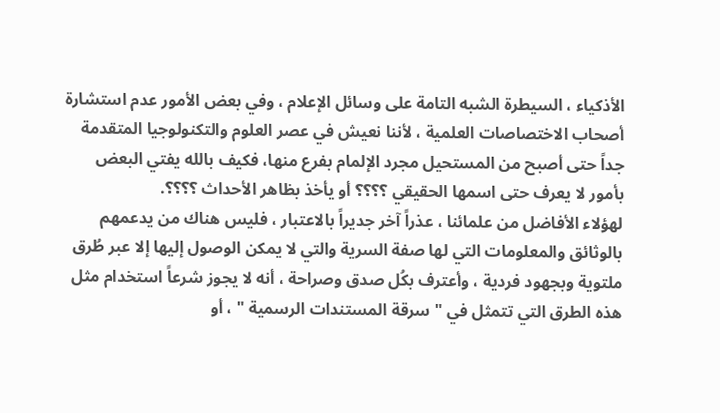الأذكياء ، السيطرة الشبه التامة على وسائل الإعلام ، وفي بعض الأمور عدم استشارة أصحاب الاختصاصات العلمية ، لأننا نعيش في عصر العلوم والتكنولوجيا المتقدمة جداً حتى أصبح من المستحيل مجرد الإلمام بفرع منها، فكيف بالله يفتي البعض بأمور لا يعرف حتى اسمها الحقيقي ؟؟؟؟ أو يأخذ بظاهر الأحداث ؟؟؟؟.
لهؤلاء الأفاضل من علمائنا ، عذراً آخر جديراً بالاعتبار ، فليس هناك من يدعمهم بالوثائق والمعلومات التي لها صفة السرية والتي لا يمكن الوصول إليها إلا عبر طُرق ملتوية وبجهود فردية ، وأعترف بكُل صدق وصراحة ، أنه لا يجوز شرعاً استخدام مثل هذه الطرق التي تتمثل في " سرقة المستندات الرسمية " ، أو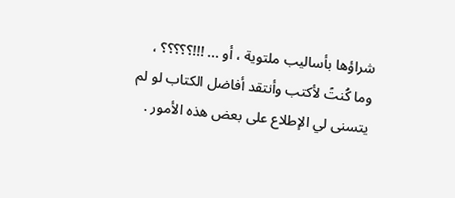شراؤها بأساليب ملتوية ، أو ... !!!؟؟؟؟؟ ، وما كُنتً لأكتب وأنتقد أفاضل الكتاب لو لم يتسنى لي الإطلاع على بعض هذه الأمور .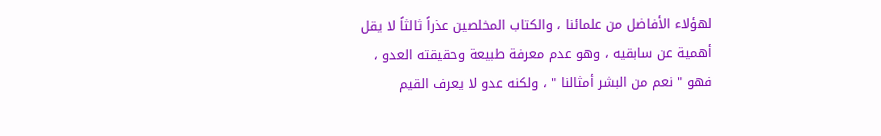لهؤلاء الأفاضل من علمائنا ، والكتاب المخلصين عذراً ثالثاً لا يقل أهمية عن سابقيه ، وهو عدم معرفة طبيعة وحقيقته العدو ، فهو " نعم من البشر أمثالنا " ، ولكنه عدو لا يعرف القيم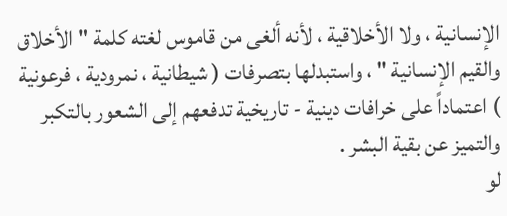الإنسانية ، ولا الأخلاقية ، لأنه ألغى من قاموس لغته كلمة " الأخلاق والقيم الإنسانية " ، واستبدلها بتصرفات ( شيطانية ، نمرودية ، فرعونية ) اعتماداً على خرافات دينية - تاريخية تدفعهم إلى الشعور بالتكبر والتميز عن بقية البشر .
لو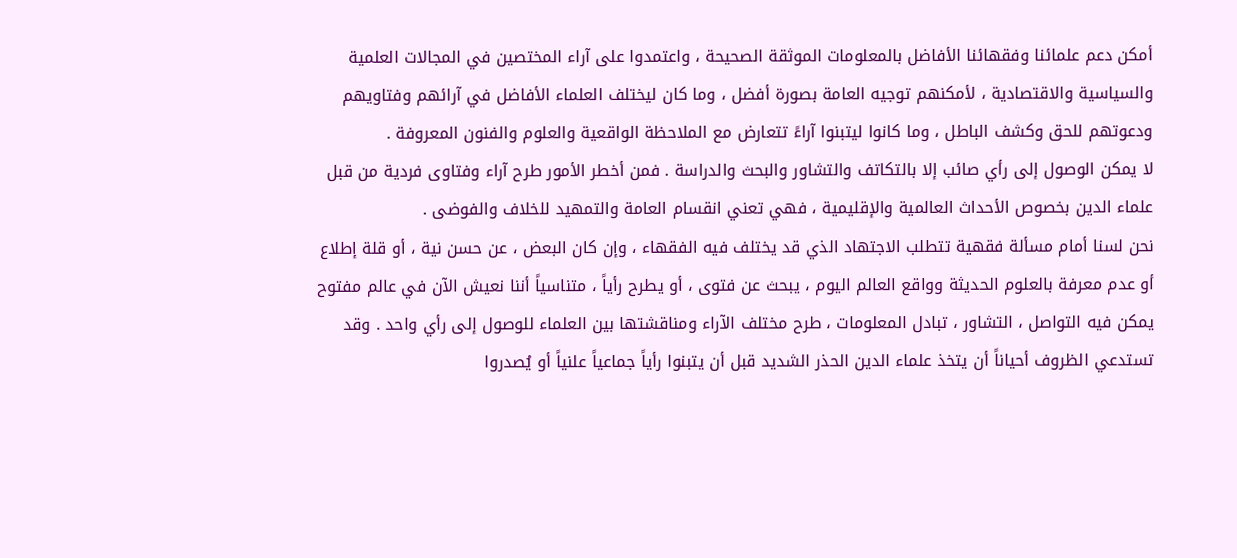أمكن دعم علمائنا وفقهائنا الأفاضل بالمعلومات الموثقة الصحيحة ، واعتمدوا على آراء المختصين في المجالات العلمية والسياسية والاقتصادية ، لأمكنهم توجيه العامة بصورة أفضل ، وما كان ليختلف العلماء الأفاضل في آرائهم وفتاويهم ودعوتهم للحق وكشف الباطل ، وما كانوا ليتبنوا آراءً تتعارض مع الملاحظة الواقعية والعلوم والفنون المعروفة .
لا يمكن الوصول إلى رأي صائب إلا بالتكاتف والتشاور والبحث والدراسة . فمن أخطر الأمور طرح آراء وفتاوى فردية من قبل علماء الدين بخصوص الأحداث العالمية والإقليمية ، فهي تعني انقسام العامة والتمهيد للخلاف والفوضى .
نحن لسنا أمام مسألة فقهية تتطلب الاجتهاد الذي قد يختلف فيه الفقهاء ، وإن كان البعض ، عن حسن نية ، أو قلة إطلاع أو عدم معرفة بالعلوم الحديثة وواقع العالم اليوم ، يبحث عن فتوى ، أو يطرح رأياً ، متناسياً أننا نعيش الآن في عالم مفتوح يمكن فيه التواصل ، التشاور ، تبادل المعلومات ، طرح مختلف الآراء ومناقشتها بين العلماء للوصول إلى رأي واحد . وقد تستدعي الظروف أحياناً أن يتخذ علماء الدين الحذر الشديد قبل أن يتبنوا رأياً جماعياً علنياً أو يُصدروا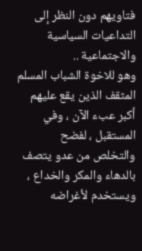فتاويهم دون النظر إلى التداعيات السياسية والاجتماعية ..
وهو للاخوة الشباب المسلم المثقف الذين يقع عليهم أكبر عبء الآن ، وفي المستقبل ، لفضح والتخلص من عدو يتصف بالدهاء والمكر والخداع ، ويستخدم لأغراضه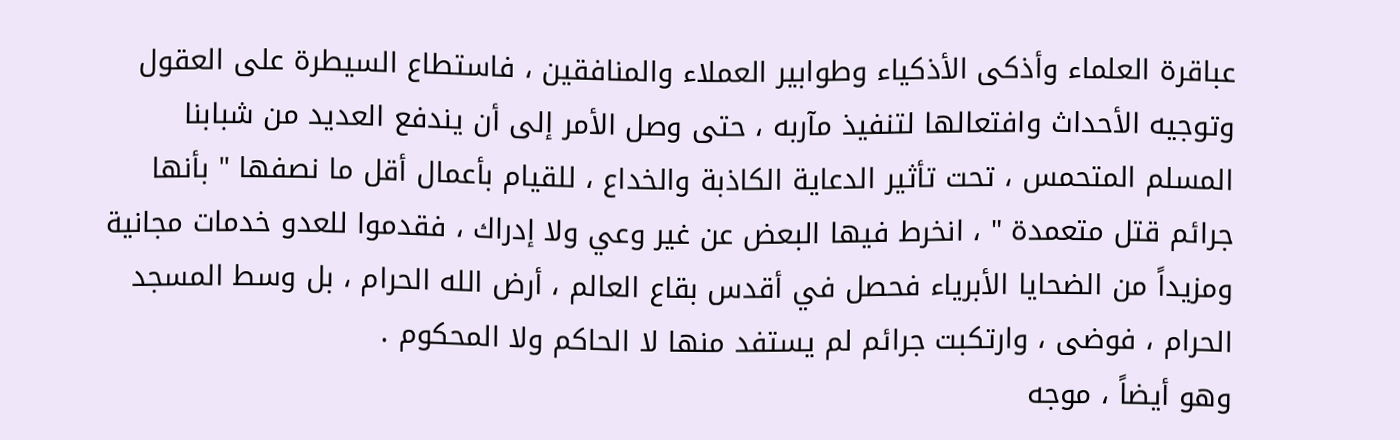عباقرة العلماء وأذكى الأذكياء وطوابير العملاء والمنافقين ، فاستطاع السيطرة على العقول وتوجيه الأحداث وافتعالها لتنفيذ مآربه ، حتى وصل الأمر إلى أن يندفع العديد من شبابنا المسلم المتحمس ، تحت تأثير الدعاية الكاذبة والخداع ، للقيام بأعمال أقل ما نصفها " بأنها جرائم قتل متعمدة " ، انخرط فيها البعض عن غير وعي ولا إدراك ، فقدموا للعدو خدمات مجانية ومزيداً من الضحايا الأبرياء فحصل في أقدس بقاع العالم ، أرض الله الحرام ، بل وسط المسجد الحرام ، فوضى ، وارتكبت جرائم لم يستفد منها لا الحاكم ولا المحكوم .
وهو أيضاً ، موجه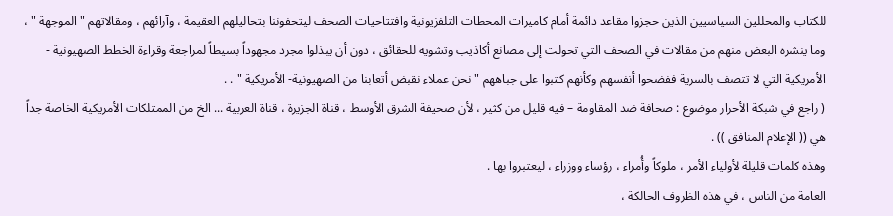للكتاب والمحللين السياسيين الذين حجزوا مقاعد دائمة أمام كاميرات المحطات التلفزيونية وافتتاحيات الصحف ليتحفوننا بتحاليلهم العقيمة ، وآرائهم ، ومقالاتهم " الموجهة " ، وما ينشره البعض منهم من مقالات في الصحف التي تحولت إلى مصانع أكاذيب وتشويه للحقائق ، دون أن يبذلوا مجرد مجهوداً بسيطاً لمراجعة وقراءة الخطط الصهيونية - الأمريكية التي لا تتصف بالسرية ففضحوا أنفسهم وكأنهم كتبوا على جباههم " نحن عملاء نقبض أتعابنا من الصهيونية- الأمريكية " . .
( راجع في شبكة الأحرار موضوع : صحافة ضد المقاومة – فيه قليل من كثير ، لأن صحيفة الشرق الأوسط ، قناة الجزيرة ، قناة العربية ... الخ من الممتلكات الأمريكية الخاصة جداً هي (( الإعلام المنافق )) .
وهذه كلمات قليلة لأولياء الأمر ، ملوكاً وأُمراء ، رؤساء ووزراء ، ليعتبروا بها .
العامة من الناس ، في هذه الظروف الحالكة ،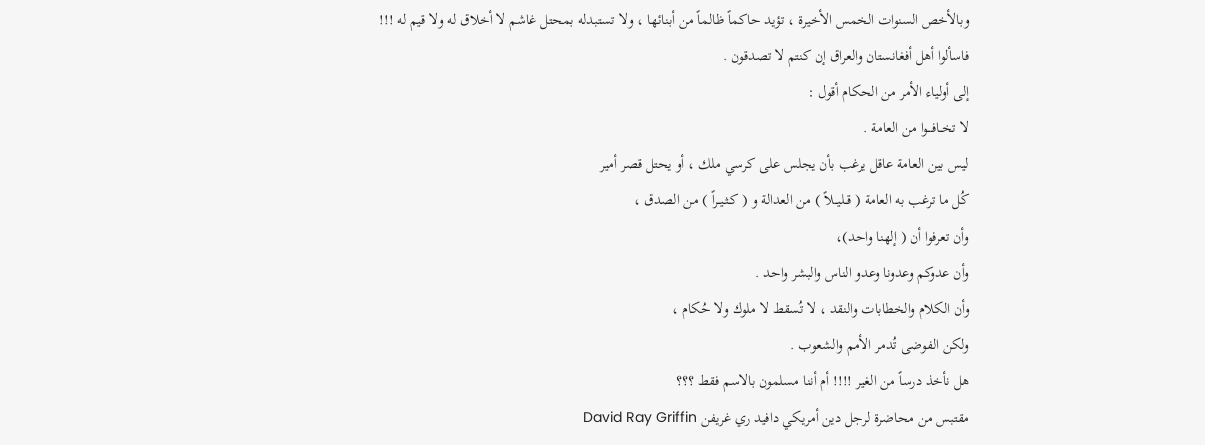وبالأخص السنوات الخمس الأخيرة ، تؤيد حاكماً ظالماً من أبنائها ، ولا تستبدله بمحتل غاشم لا أخلاق له ولا قيم له !!!
فاسألوا أهل أفغانستان والعراق إن كنتم لا تصدقون .
إلى أولياء الأمر من الحكام أقول :
لا تخــافـــوا من العامة .
ليس بين العامة عاقل يرغب بأن يجلس على كرسي ملك ، أو يحتل قصر أمير
كُل ما ترغب به العامة ( قــليــلاً ) من العدالة و ( كـثـيــراً ) من الصدق ،
وأن تعرفوا أن ( إلهنا واحد)،
وأن عدوكم وعدونا وعدو الناس والبشر واحد .
وأن الكلام والخطابات والنقد ، لا تُسقط لا ملوك ولا حُكام ،
ولكن الفوضى تُدمر الأمم والشعوب .
هل نأخذ درساً من الغير !!!! أم أننا مسلمون بالاسم فقط ؟؟؟
مقتبس من محاضرة لرجل دين أمريكي دافيد ري غريفن David Ray Griffin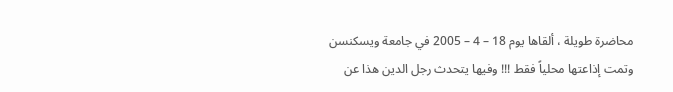محاضرة طويلة ، ألقاها يوم 18 – 4 – 2005 في جامعة ويسكنسن وتمت إذاعتها محلياً فقط !!! وفيها يتحدث رجل الدين هذا عن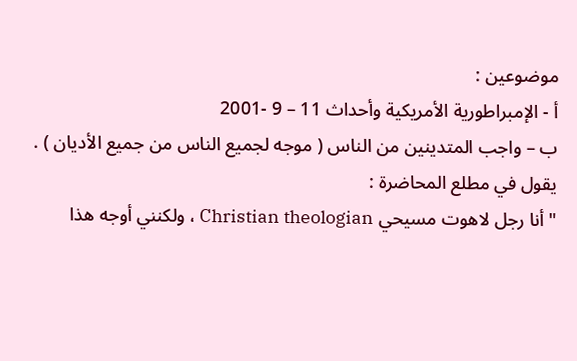موضوعين :
أ - الإمبراطورية الأمريكية وأحداث 11 – 9 -2001
ب – واجب المتدينين من الناس ( موجه لجميع الناس من جميع الأديان ) .
يقول في مطلع المحاضرة :
" أنا رجل لاهوت مسيحي Christian theologian ، ولكنني أوجه هذا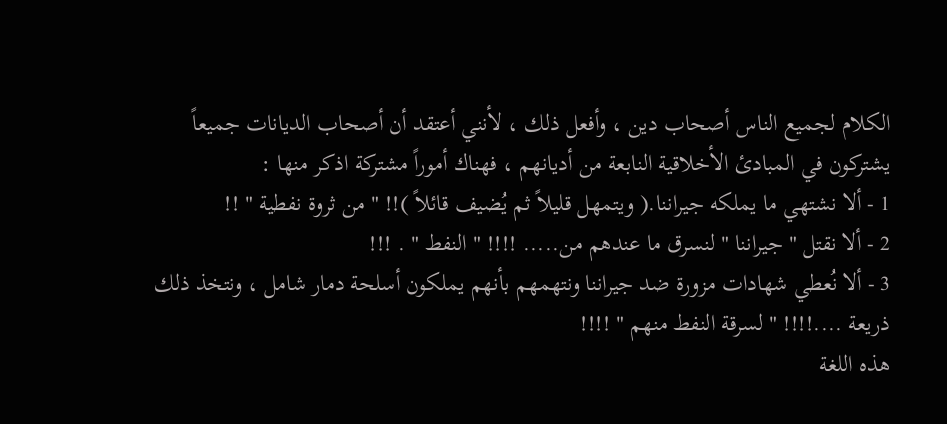الكلام لجميع الناس أصحاب دين ، وأفعل ذلك ، لأنني أعتقد أن أصحاب الديانات جميعاً يشتركون في المبادئ الأخلاقية النابعة من أديانهم ، فهناك أموراً مشتركة اذكر منها :
1 - ألا نشتهي ما يملكه جيراننا.( ويتمهل قليلاً ثم يُضيف قائلاً )!! " من ثروة نفطية " !!
2 - ألا نقتل " جيراننا " لنسرق ما عندهم من..... !!!! " النفط " . !!!
3 - ألا نُعطي شهادات مزورة ضد جيراننا ونتهمهم بأنهم يملكون أسلحة دمار شامل ، ونتخذ ذلك ذريعة ....!!!! " لسرقة النفط منهم " !!!!
هذه اللغة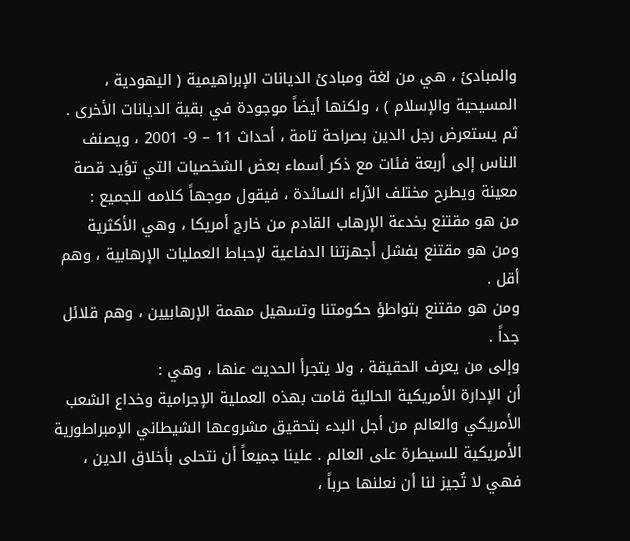والمبادئ ، هي من لغة ومبادئ الديانات الإبراهيمية ( اليهودية ، المسيحية والإسلام ) ، ولكنها أيضاً موجودة في بقية الديانات الأخرى .
ثم يستعرض رجل الدين بصراحة تامة ، أحداث 11 – 9- 2001 ، ويصنف الناس إلى أربعة فئات مع ذكر أسماء بعض الشخصيات التي تؤيد قصة معينة ويطرح مختلف الآراء السائدة ، فيقول موجهاً كلامه للجميع :
من هو مقتنع بخدعة الإرهاب القادم من خارج أمريكا ، وهي الأكثرية
ومن هو مقتنع بفشل أجهزتنا الدفاعية لإحباط العمليات الإرهابية ، وهم أقل .
ومن هو مقتنع بتواطؤ حكومتنا وتسهيل مهمة الإرهابيين ، وهم قلائل جداً .
وإلى من يعرف الحقيقة ، ولا يتجرأ الحديث عنها ، وهي :
أن الإدارة الأمريكية الحالية قامت بهذه العملية الإجرامية وخداع الشعب الأمريكي والعالم من أجل البدء بتحقيق مشروعها الشيطاني الإمبراطورية الأمريكية للسيطرة على العالم . علينا جميعاً أن نتحلى بأخلاق الدين ، فهي لا تُجيز لنا أن نعلنها حرباً ،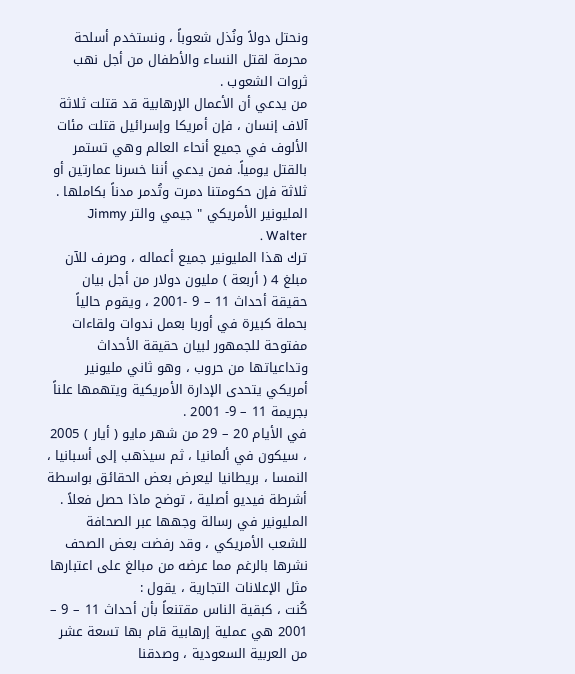ونحتل دولاً ونُذل شعوباً ، ونستخدم أسلحة محرمة لقتل النساء والأطفال من أجل نهب ثروات الشعوب .
من يدعي أن الأعمال الإرهابية قد قتلت ثلاثة آلاف إنسان ، فإن أمريكا وإسرائيل قتلت مئات الألوف في جميع أنحاء العالم وهي تستمر بالقتل يومياً. فمن يدعي أننا خسرنا عمارتين أو ثلاثة فإن حكومتنا دمرت وتُدمر مدناً بكاملها .
المليونير الأمريكي " جيمي والتر Jimmy Walter .
ترك هذا المليونير جميع أعماله ، وصرف للآن مبلغ 4 ( أربعة ) مليون دولار من أجل بيان حقيقة أحداث 11 – 9 -2001 ، ويقوم حالياً بحملة كبيرة في أوربا بعمل ندوات ولقاءات مفتوحة للجمهور لبيان حقيقة الأحداث وتداعياتها من حروب ، وهو ثاني مليونير أمريكي يتحدى الإدارة الأمريكية ويتهمها علناً بجريمة 11 – 9- 2001 .
في الأيام 20 – 29 من شهر مايو ( أيار ) 2005 ، سيكون في ألمانيا ، ثم سيذهب إلى أسبانيا ، النمسا ، بريطانيا ليعرض بعض الحقائق بواسطة أشرطة فيديو أصلية ، توضح ماذا حصل فعلاً .
المليونير في رسالة وجهها عبر الصحافة للشعب الأمريكي ، وقد رفضت بعض الصحف نشرها بالرغم مما عرضه من مبالغ على اعتبارها مثل الإعلانات التجارية ، يقول :
كُنت ، كبقية الناس مقتنعاً بأن أحداث 11 – 9 – 2001 هي عملية إرهابية قام بها تسعة عشر من العربية السعودية ، وصدقنا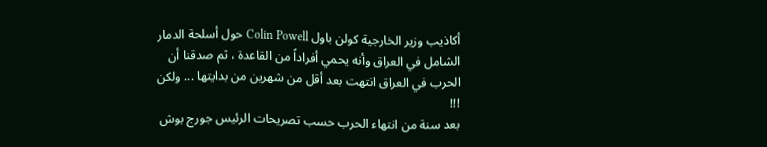أكاذيب وزير الخارجية كولن باول Colin Powell حول أسلحة الدمار الشامل في العراق وأنه يحمي أفراداً من القاعدة ، ثم صدقنا أن الحرب في العراق انتهت بعد أقل من شهرين من بدايتها ... ولكن !!!
بعد سنة من انتهاء الحرب حسب تصريحات الرئيس جورج بوش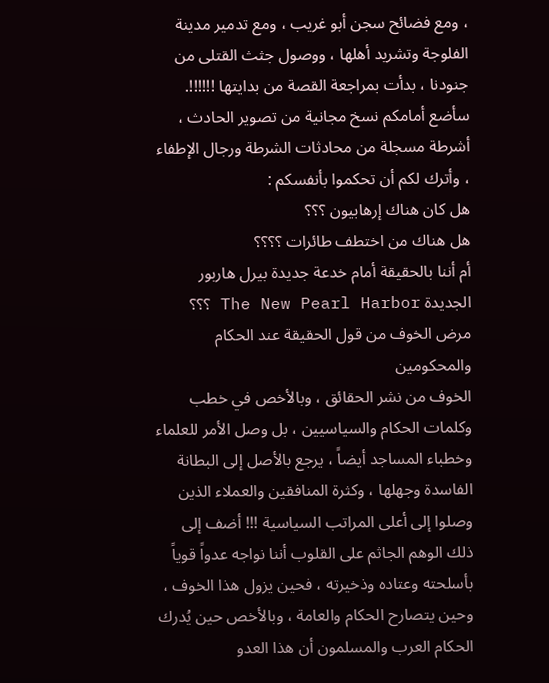، ومع فضائح سجن أبو غريب ، ومع تدمير مدينة الفلوجة وتشريد أهلها ، ووصول جثث القتلى من جنودنا ، بدأت بمراجعة القصة من بدايتها !!!!!!.
سأضع أمامكم نسخ مجانية من تصوير الحادث ، أشرطة مسجلة من محادثات الشرطة ورجال الإطفاء ، وأترك لكم أن تحكموا بأنفسكم :
هل كان هناك إرهابيون ؟؟؟
هل هناك من اختطف طائرات ؟؟؟؟
أم أننا بالحقيقة أمام خدعة جديدة بيرل هاربور الجديدة The New Pearl Harbor ؟؟؟
مرض الخوف من قول الحقيقة عند الحكام والمحكومين
الخوف من نشر الحقائق ، وبالأخص في خطب وكلمات الحكام والسياسيين ، بل وصل الأمر للعلماء وخطباء المساجد أيضاً ، يرجع بالأصل إلى البطانة الفاسدة وجهلها ، وكثرة المنافقين والعملاء الذين وصلوا إلى أعلى المراتب السياسية !!! أضف إلى ذلك الوهم الجاثم على القلوب أننا نواجه عدواً قوياً بأسلحته وعتاده وذخيرته ، فحين يزول هذا الخوف ، وحين يتصارح الحكام والعامة ، وبالأخص حين يُدرك الحكام العرب والمسلمون أن هذا العدو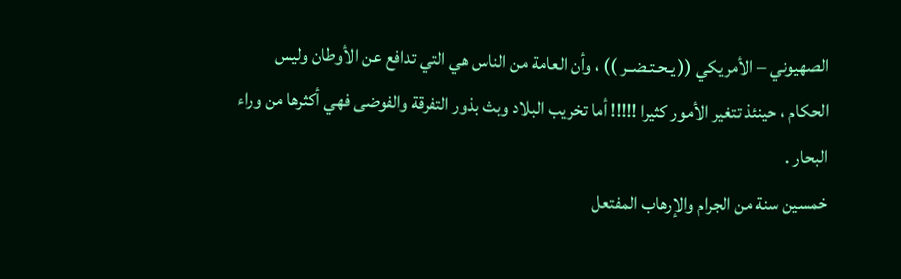الصهيوني – الأمريكي (( يـحـتـضــر )) ، وأن العامة من الناس هي التي تدافع عن الأوطان وليس الحكام ، حينئذ تتغير الأمور كثيرا !!!!! أما تخريب البلاد وبث بذور التفرقة والفوضى فهي أكثرها من وراء البحار .
خمسين سنة من الجرام والإرهاب المفتعل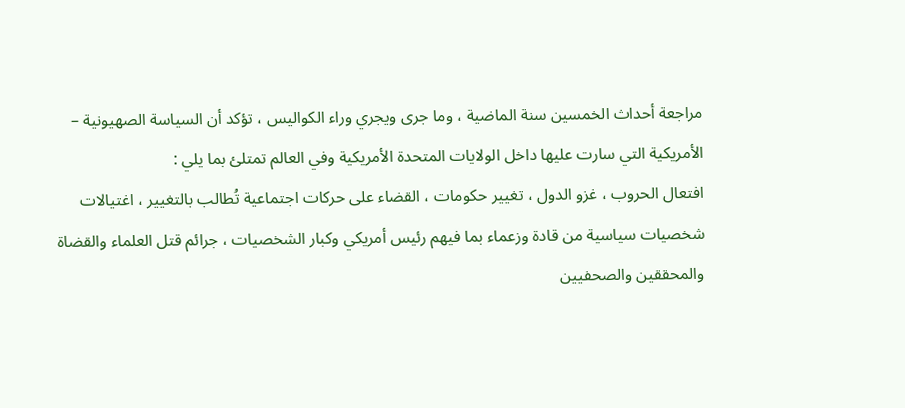مراجعة أحداث الخمسين سنة الماضية ، وما جرى ويجري وراء الكواليس ، تؤكد أن السياسة الصهيونية – الأمريكية التي سارت عليها داخل الولايات المتحدة الأمريكية وفي العالم تمتلئ بما يلي :
افتعال الحروب ، غزو الدول ، تغيير حكومات ، القضاء على حركات اجتماعية تُطالب بالتغيير ، اغتيالات شخصيات سياسية من قادة وزعماء بما فيهم رئيس أمريكي وكبار الشخصيات ، جرائم قتل العلماء والقضاة والمحققين والصحفيين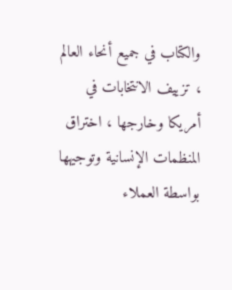والكتاب في جميع أنحاء العالم ، تزييف الانتخابات في أمريكا وخارجها ، اختراق المنظمات الإنسانية وتوجيهها بواسطة العملاء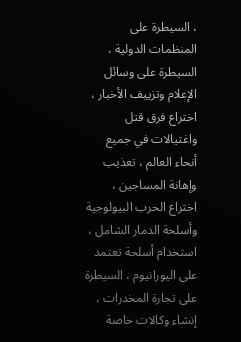، السيطرة على المنظمات الدولية ، السيطرة على وسائل الإعلام وتزييف الأخبار ، اختراع فرق قتل واغتيالات في جميع أنحاء العالم ، تعذيب وإهانة المساجين ، اختراع الحرب البيولوجية وأسلحة الدمار الشامل ، استخدام أسلحة تعتمد على اليورانيوم ، السيطرة على تجارة المخدرات ، إنشاء وكالات خاصة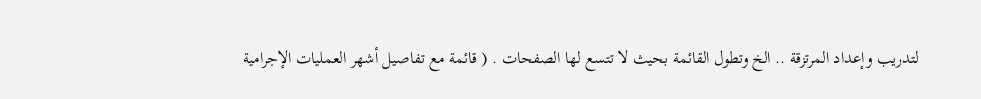لتدريب وإعداد المرتزقة .. الخ وتطول القائمة بحيث لا تتسع لها الصفحات . ( قائمة مع تفاصيل أشهر العمليات الإجرامية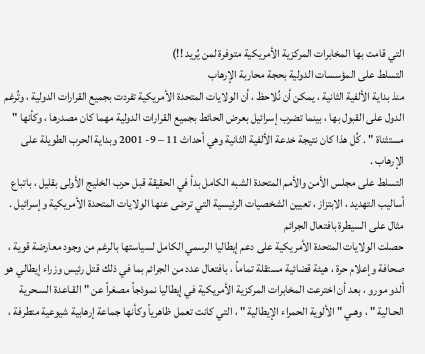التي قامت بها المخابرات المركزية الأمريكية متوفرة لمن يُريد !!)
التسلط على المؤسسات الدولية بحجة محاربة الإرهاب
منذ بداية الألفية الثانية ، يمكن أن نُلاحظ ، أن الولايات المتحدة الأمريكية تفردت بجميع القرارات الدولية ، وتُرغم الدول على القبول بها ، بينما تضرب إسرائيل بعرض الحائط بجميع القرارات الدولية مهما كان مصدرها ، وكأنها " مستثناة " . كُل هذا كان نتيجة خدعة الألفية الثانية وهي أحداث 11 – 9- 2001 وبداية الحرب الطويلة على الإرهاب .
التسلط على مجلس الأمن والأمم المتحدة الشبه الكامل بدأ في الحقيقة قبل حرب الخليج الأولى بقليل ، باتباع أساليب التهديد ، الابتزاز ، تعيين الشخصيات الرئيسية التي ترضى عنها الولايات المتحدة الأمريكية وإسرائيل .
مثال على السيطرة بافتعال الجرائم
حصلت الولايات المتحدة الأمريكية على دعم إيطاليا الرسمي الكامل لسياستها بالرغم من وجود معارضة قوية ، صحافة وإعلام حرة ، هيئة قضائية مستقلة تماماً ، بافتعال عدد من الجرائم بما في ذلك قتل رئيس وزراء إيطالي هو ألدو مورو ، بعد أن اخترعت المخابرات المركزية الأمريكية في إيطاليا نموذجاً مصغراً عن " القـاعدة السـحرية الحـالية " ، وهـي " الألوية الحمراء الإيطالية " ، التي كانت تعمل ظاهرياً وكأنها جماعة إرهابية شيوعية متطرفة ،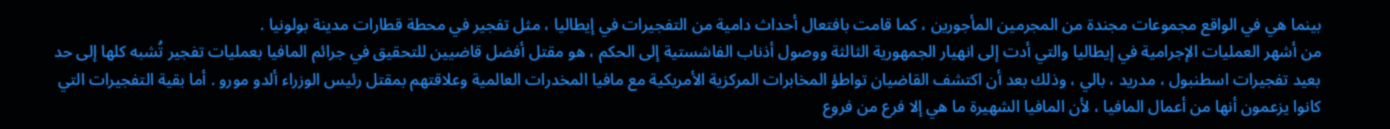بينما هي في الواقع مجموعات مجندة من المجرمين المأجورين ، كما قامت بافتعال أحداث دامية من التفجيرات في إيطاليا ، مثل تفجير في محطة قطارات مدينة بولونيا .
من أشهر العمليات الإجرامية في إيطاليا والتي أدت إلى انهيار الجمهورية الثالثة ووصول أذناب الفاشستية إلى الحكم ، هو مقتل أفضل قاضيين للتحقيق في جرائم المافيا بعمليات تفجير تُشبه كلها إلى حد بعيد تفجيرات اسطنبول ، مدريد ، بالي ، وذلك بعد أن اكتشف القاضيان تواطؤ المخابرات المركزية الأمريكية مع مافيا المخدرات العالمية وعلاقتهم بمقتل رئيس الوزراء ألدو مورو . أما بقية التفجيرات التي كانوا يزعمون أنها من أعمال المافيا ، لأن المافيا الشهيرة ما هي إلا فرع من فروع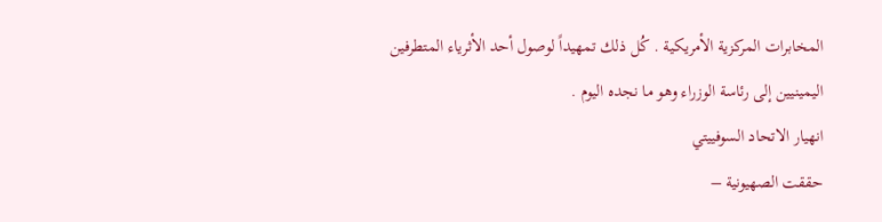المخابرات المركزية الأمريكية . كُل ذلك تمهيداً لوصول أحد الأثرياء المتطرفين اليمينيين إلى رئاسة الوزراء وهو ما نجده اليوم .
انهيار الاتحاد السوفييتي
حققت الصهيونية –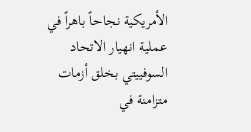الأمريكية نجاحاً باهراً في عملية انهيار الاتحاد السوفييتي بخلق أزمات متزامنة في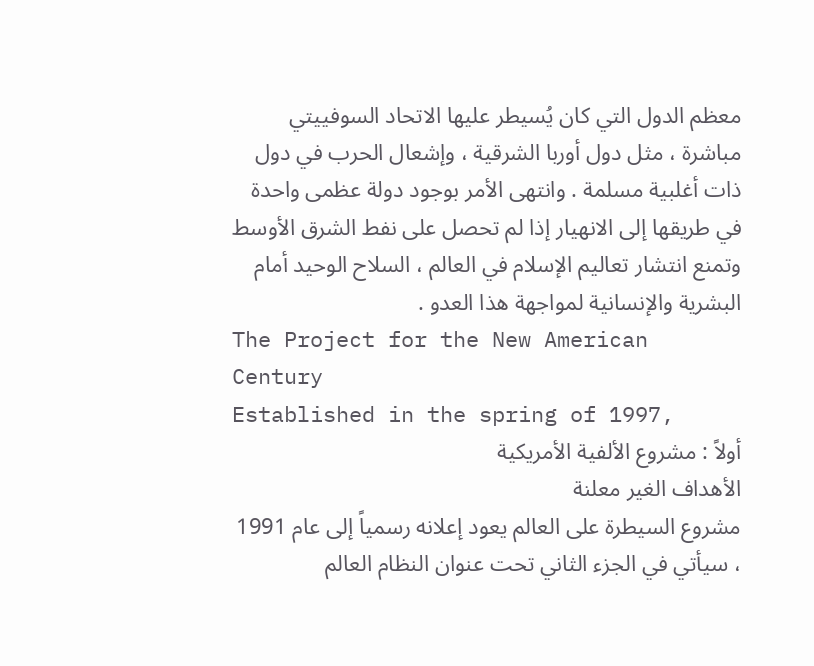معظم الدول التي كان يُسيطر عليها الاتحاد السوفييتي مباشرة ، مثل دول أوربا الشرقية ، وإشعال الحرب في دول ذات أغلبية مسلمة . وانتهى الأمر بوجود دولة عظمى واحدة في طريقها إلى الانهيار إذا لم تحصل على نفط الشرق الأوسط وتمنع انتشار تعاليم الإسلام في العالم ، السلاح الوحيد أمام البشرية والإنسانية لمواجهة هذا العدو .
The Project for the New American Century
Established in the spring of 1997,
أولاً : مشروع الألفية الأمريكية
الأهداف الغير معلنة
مشروع السيطرة على العالم يعود إعلانه رسمياً إلى عام 1991 ، سيأتي في الجزء الثاني تحت عنوان النظام العالم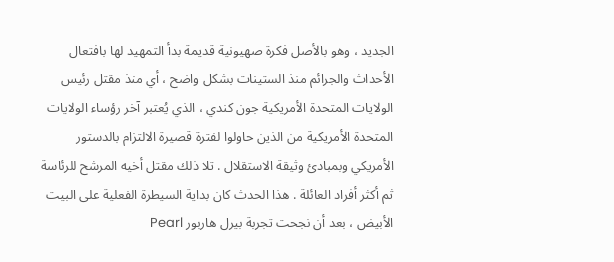الجديد ، وهو بالأصل فكرة صهيونية قديمة بدأ التمهيد لها بافتعال الأحداث والجرائم منذ الستينات بشكل واضح ، أي منذ مقتل رئيس الولايات المتحدة الأمريكية جون كندي ، الذي يُعتبر آخر رؤساء الولايات المتحدة الأمريكية من الذين حاولوا لفترة قصيرة الالتزام بالدستور الأمريكي وبمبادئ وثيقة الاستقلال . تلا ذلك مقتل أخيه المرشح للرئاسة ثم أكثر أفراد العائلة . هذا الحدث كان بداية السيطرة الفعلية على البيت الأبيض ، بعد أن نجحت تجربة بيرل هاربور Pearl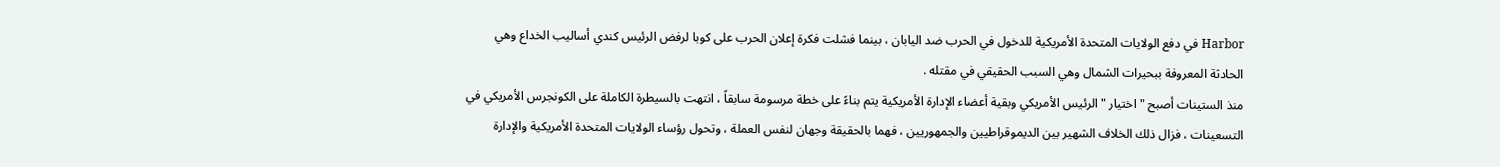Harbor في دفع الولايات المتحدة الأمريكية للدخول في الحرب ضد اليابان ، بينما فشلت فكرة إعلان الحرب على كوبا لرفض الرئيس كندي أساليب الخداع وهي الحادثة المعروفة ببحيرات الشمال وهي السبب الحقيقي في مقتله .
منذ الستينات أصبح " اختيار " الرئيس الأمريكي وبقية أعضاء الإدارة الأمريكية يتم بناءً على خطة مرسومة سابقاً ، انتهت بالسيطرة الكاملة على الكونجرس الأمريكي في التسعينات ، فزال ذلك الخلاف الشهير بين الديموقراطيين والجمهوريين ، فهما بالحقيقة وجهان لنفس العملة ، وتحول رؤساء الولايات المتحدة الأمريكية والإدارة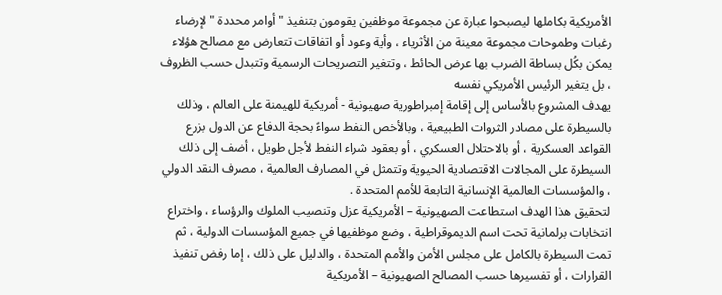الأمريكية بكاملها ليصبحوا عبارة عن مجموعة موظفين يقومون بتنفيذ " أوامر محددة " لإرضاء رغبات وطموحات مجموعة معينة من الأثرياء ، وأية وعود أو اتفاقات تتعارض مع مصالح هؤلاء يمكن بكُل بساطة الضرب بها عرض الحائط ، وتتغير التصريحات الرسمية وتتبدل حسب الظروف ، بل يتغير الرئيس الأمريكي نفسه
يهدف المشروع بالأساس إلى إقامة إمبراطورية صهيونية - أمريكية للهيمنة على العالم ، وذلك بالسيطرة على مصادر الثروات الطبيعية ، وبالأخص النفط سواءً بحجة الدفاع عن الدول بزرع القواعد العسكرية ، أو بالاحتلال العسكري ، أو بعقود شراء النفط لأجل طويل ، أضف إلى ذلك السيطرة على المجالات الاقتصادية الحيوية وتتمثل في المصارف العالمية ، مصرف النقد الدولي ، والمؤسسات العالمية الإنسانية التابعة للأمم المتحدة .
لتحقيق هذا الهدف استطاعت الصهيونية – الأمريكية عزل وتنصيب الملوك والرؤساء ، واختراع انتخابات برلمانية تحت اسم الديموقراطية ، وضع موظفيها في جميع المؤسسات الدولية ، ثم تمت السيطرة بالكامل على مجلس الأمن والأمم المتحدة ، والدليل على ذلك ، إما رفض تنفيذ القرارات ، أو تفسيرها حسب المصالح الصهيونية – الأمريكية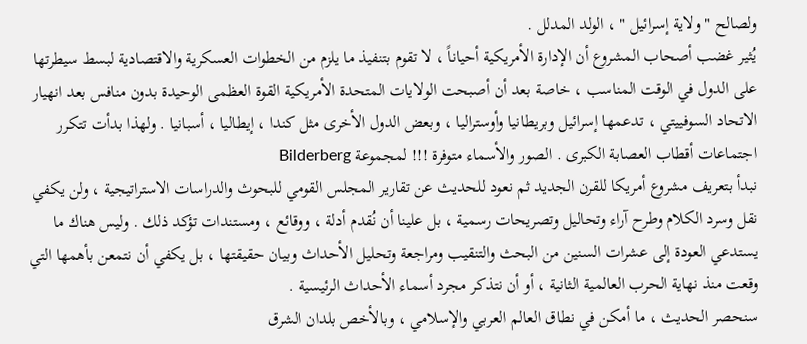ولصالح " ولاية إسرائيل " ، الولد المدلل .
يُثير غضب أصحاب المشروع أن الإدارة الأمريكية أحياناً ، لا تقوم بتنفيذ ما يلزم من الخطوات العسكرية والاقتصادية لبسط سيطرتها على الدول في الوقت المناسب ، خاصة بعد أن أصبحت الولايات المتحدة الأمريكية القوة العظمى الوحيدة بدون منافس بعد انهيار الاتحاد السوفييتي ، تدعمها إسرائيل وبريطانيا وأوستراليا ، وبعض الدول الأخرى مثل كندا ، إيطاليا ، أسبانيا . ولهذا بدأت تتكرر اجتماعات أقطاب العصابة الكبرى . الصور والأسماء متوفرة !!! لمجموعة Bilderberg
نبدأ بتعريف مشروع أمريكا للقرن الجديد ثم نعود للحديث عن تقارير المجلس القومي للبحوث والدراسات الاستراتيجية ، ولن يكفي نقل وسرد الكلام وطرح آراء وتحاليل وتصريحات رسمية ، بل علينا أن نُقدم أدلة ، ووقائع ، ومستندات تؤكد ذلك . وليس هناك ما يستدعي العودة إلى عشرات السنين من البحث والتنقيب ومراجعة وتحليل الأحداث وبيان حقيقتها ، بل يكفي أن نتمعن بأهمها التي وقعت منذ نهاية الحرب العالمية الثانية ، أو أن نتذكر مجرد أسماء الأحداث الرئيسية .
سنحصر الحديث ، ما أمكن في نطاق العالم العربي والإسلامي ، وبالأخص بلدان الشرق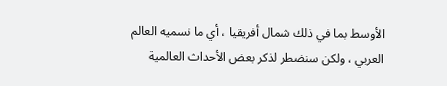الأوسط بما في ذلك شمال أفريقيا ، أي ما نسميه العالم العربي ، ولكن سنضطر لذكر بعض الأحداث العالمية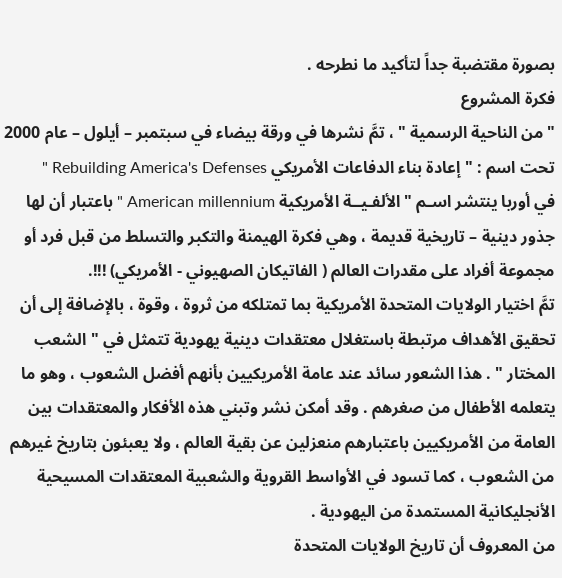بصورة مقتضبة جداً لتأكيد ما نطرحه .
فكرة المشروع
" من الناحية الرسمية " ، تمَّ نشرها في ورقة بيضاء في سبتمبر – أيلول – عام 2000 تحت اسم : " إعادة بناء الدفاعات الأمريكي Rebuilding America's Defenses "
في أوربا ينتشر اسـم " الألفـيــة الأمريكية American millennium " باعتبار أن لها جذور دينية – تاريخية قديمة ، وهي فكرة الهيمنة والتكبر والتسلط من قبل فرد أو مجموعة أفراد على مقدرات العالم ( الفاتيكان الصهيوني - الأمريكي) !!!.
تمَّ اختيار الولايات المتحدة الأمريكية بما تمتلكه من ثروة ، وقوة ، بالإضافة إلى أن تحقيق الأهداف مرتبطة باستغلال معتقدات دينية يهودية تتمثل في " الشعب المختار " . هذا الشعور سائد عند عامة الأمريكيين بأنهم أفضل الشعوب ، وهو ما يتعلمه الأطفال من صغرهم . وقد أمكن نشر وتبني هذه الأفكار والمعتقدات بين العامة من الأمريكيين باعتبارهم منعزلين عن بقية العالم ، ولا يعبئون بتاريخ غيرهم من الشعوب ، كما تسود في الأواسط القروية والشعبية المعتقدات المسيحية الأنجليكانية المستمدة من اليهودية .
من المعروف أن تاريخ الولايات المتحدة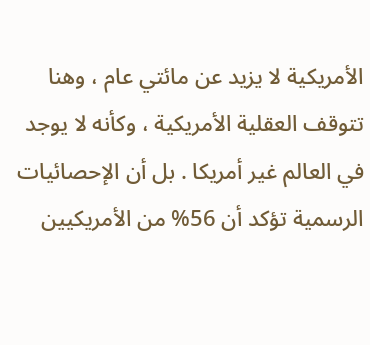الأمريكية لا يزيد عن مائتي عام ، وهنا تتوقف العقلية الأمريكية ، وكأنه لا يوجد في العالم غير أمريكا . بل أن الإحصائيات الرسمية تؤكد أن 56% من الأمريكيين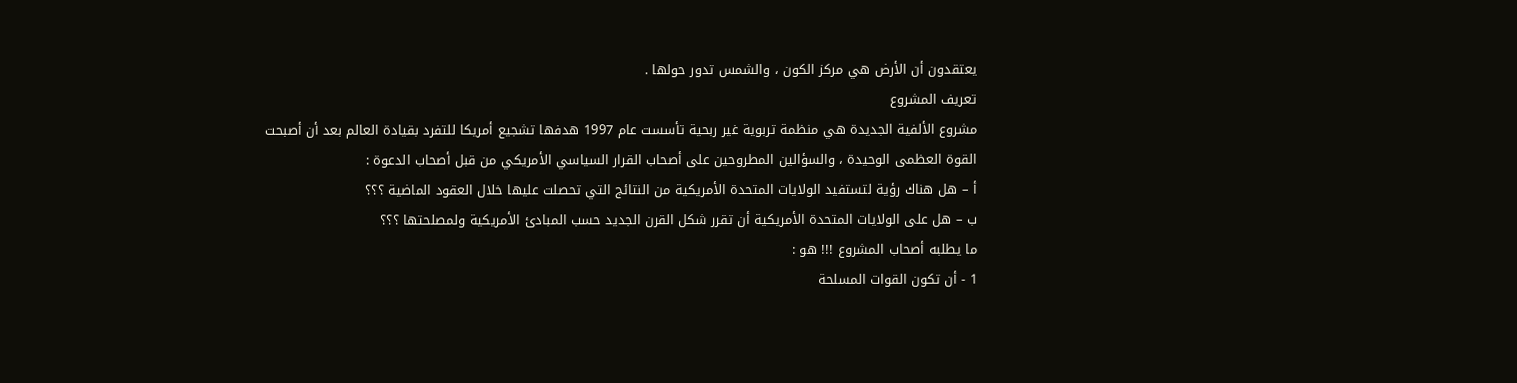يعتقدون أن الأرض هي مركز الكون ، والشمس تدور حولها .
تعريف المشروع
مشروع الألفية الجديدة هي منظمة تربوية غير ربحية تأسست عام 1997 هدفها تشجيع أمريكا للتفرد بقيادة العالم بعد أن أصبحت القوة العظمى الوحيدة ، والسؤالين المطروحين على أصحاب القرار السياسي الأمريكي من قبل أصحاب الدعوة :
أ – هل هناك رؤية لتستفيد الولايات المتحدة الأمريكية من النتائج التي تحصلت عليها خلال العقود الماضية ؟؟؟
ب – هل على الولايات المتحدة الأمريكية أن تقرر شكل القرن الجديد حسب المبادئ الأمريكية ولمصلحتها ؟؟؟
ما يطلبه أصحاب المشروع !!! هو :
1 - أن تكون القوات المسلحة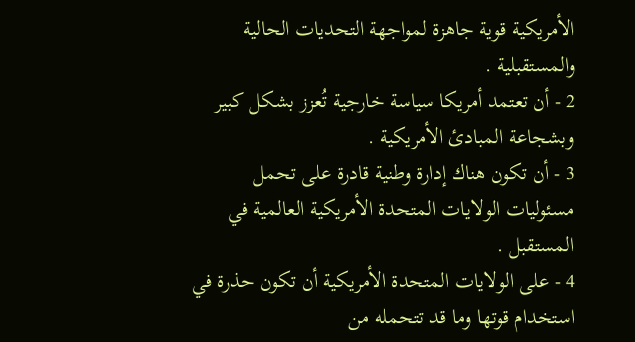الأمريكية قوية جاهزة لمواجهة التحديات الحالية والمستقبلية .
2 - أن تعتمد أمريكا سياسة خارجية تُعزز بشكل كبير وبشجاعة المبادئ الأمريكية .
3 - أن تكون هناك إدارة وطنية قادرة على تحمل مسئوليات الولايات المتحدة الأمريكية العالمية في المستقبل .
4 - على الولايات المتحدة الأمريكية أن تكون حذرة في استخدام قوتها وما قد تتحمله من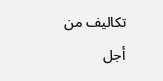تكاليف من أجل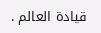قيادة العالم .